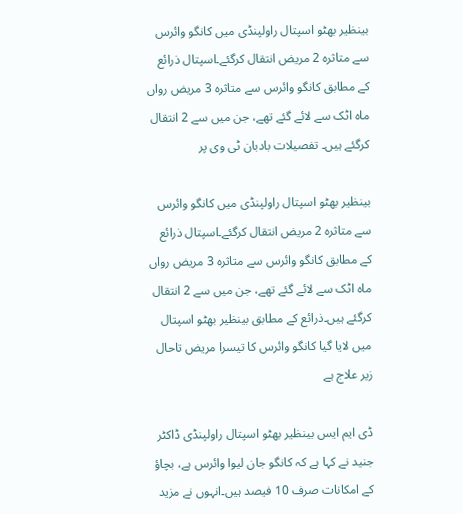بینظیر بھٹو اسپتال راولپنڈی میں کانگو وائرس سے متاثرہ 2 مریض انتقال کرگئے۔اسپتال ذرائع کے مطابق کانگو وائرس سے متاثرہ 3 مریض رواں ماہ اٹک سے لائے گئے تھے، جن میں سے 2 انتقال کرگئے ہیں۔ تفصیلات بادبان ٹی وی پر

بینظیر بھٹو اسپتال راولپنڈی میں کانگو وائرس سے متاثرہ 2 مریض انتقال کرگئے۔اسپتال ذرائع کے مطابق کانگو وائرس سے متاثرہ 3 مریض رواں ماہ اٹک سے لائے گئے تھے، جن میں سے 2 انتقال کرگئے ہیں۔ذرائع کے مطابق بینظیر بھٹو اسپتال میں لایا گیا کانگو وائرس کا تیسرا مریض تاحال زیر علاج ہے

ڈی ایم ایس بینظیر بھٹو اسپتال راولپنڈی ڈاکٹر جنید نے کہا ہے کہ کانگو جان لیوا وائرس ہے، بچاؤ کے امکانات صرف 10 فیصد ہیں۔انہوں نے مزید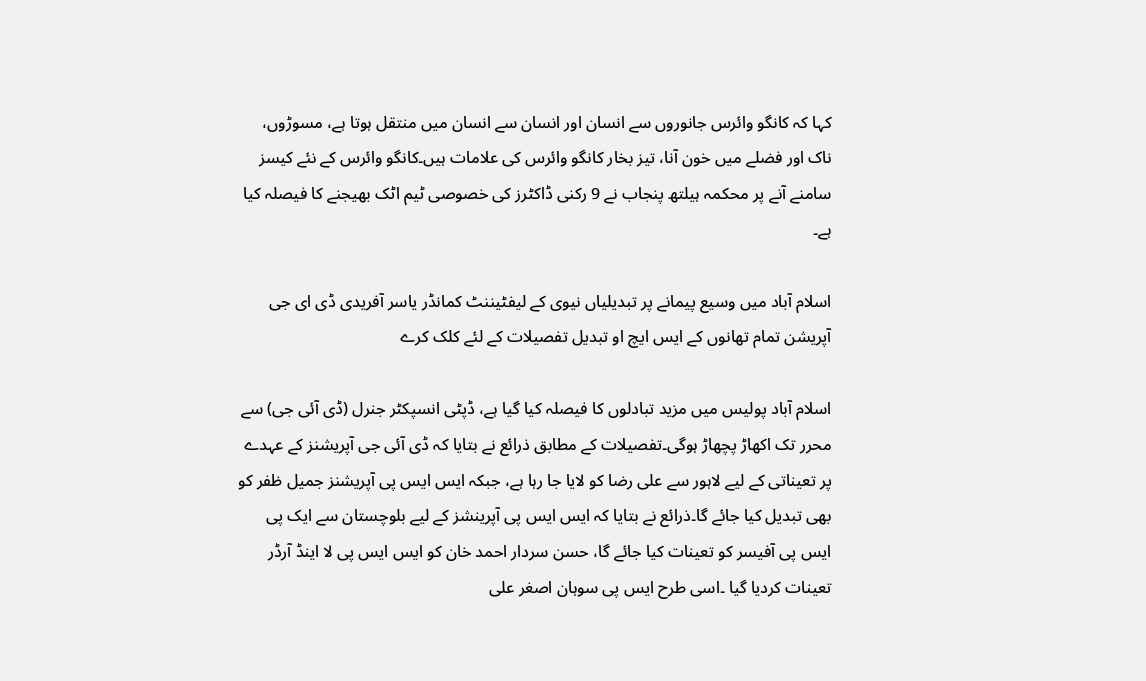کہا کہ کانگو وائرس جانوروں سے انسان اور انسان سے انسان میں منتقل ہوتا ہے، مسوڑوں، ناک اور فضلے میں خون آنا، تیز بخار کانگو وائرس کی علامات ہیں۔کانگو وائرس کے نئے کیسز سامنے آنے پر محکمہ ہیلتھ پنجاب نے 9 رکنی ڈاکٹرز کی خصوصی ٹیم اٹک بھیجنے کا فیصلہ کیا ہے۔

اسلام آباد میں وسیع پیمانے پر تبدیلیاں نیوی کے لیفٹیننٹ کمانڈر یاسر آفریدی ڈی ای جی آپریشن تمام تھانوں کے ایس ایچ او تبدیل تفصیلات کے لئے کلک کرے

اسلام آباد پولیس میں مزید تبادلوں کا فیصلہ کیا گیا ہے، ڈپٹی انسپکٹر جنرل (ڈی آئی جی) سے محرر تک اکھاڑ پچھاڑ ہوگی۔تفصیلات کے مطابق ذرائع نے بتایا کہ ڈی آئی جی آپریشنز کے عہدے پر تعیناتی کے لیے لاہور سے علی رضا کو لایا جا رہا ہے، جبکہ ایس ایس پی آپریشنز جمیل ظفر کو بھی تبدیل کیا جائے گا۔ذرائع نے بتایا کہ ایس ایس پی آپرینشز کے لیے بلوچستان سے ایک پی ایس پی آفیسر کو تعینات کیا جائے گا، حسن سردار احمد خان کو ایس ایس پی لا اینڈ آرڈر تعینات کردیا گیا ۔اسی طرح ایس پی سوہان اصغر علی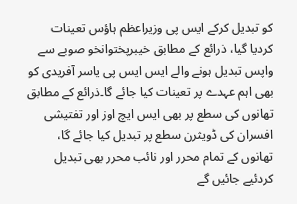کو تبدیل کرکے ایس پی وزیراعظم ہاؤس تعینات کردیا گیا، ذرائع کے مطابق خیبرپختوانخو صوبے سے واپس تبدیل ہونے والے ایس ایس پی یاسر آفریدی کو بھی اہم عہدے پر تعینات کیا جائے گا۔ذرائع کے مطابق تھانوں کی سطع پر بھی ایس ایچ اوز اور تفتیشی افسران کی ڈویثرن سطع پر تبدیل کیا جائے گا، تھانوں کے تمام محرر اور نائب محرر بھی تبدیل کردئیے جائیں گے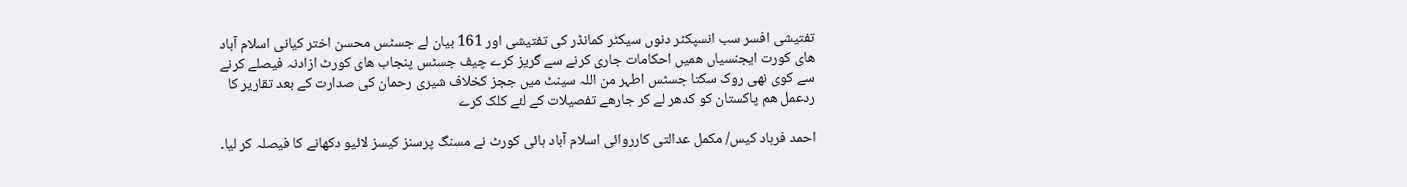تفتیشی افسر سب انسپکٹر دنوں سیکٹر کمانڈر کی تفتیشی اور 161 بیان لے جسٹس محسن اختر کیانی اسلام آباد ھای کورت ایجنسیاں ھمیں احکامات جاری کرنے سے گریز کرے چیف جسٹس پنجاب ھای کورٹ ازادنہ فیصلے کرنے سے کوی نھی روک سکتا جسٹس اطہر من اللہ سینٹ میں ججز کخلاف شیری رحمان کی صدارت کے بعد تقاریر کا ردعمل ھم پاکستان کو کدھر لے کر جارھے تفصیلات کے لئے کلک کرے

احمد فرہاد کیس/ مکمل عدالتی کارروائی اسلام آباد ہائی کورٹ نے مسنگ پرسنز کیسز لائیو دکھانے کا فیصلہ کر لیا۔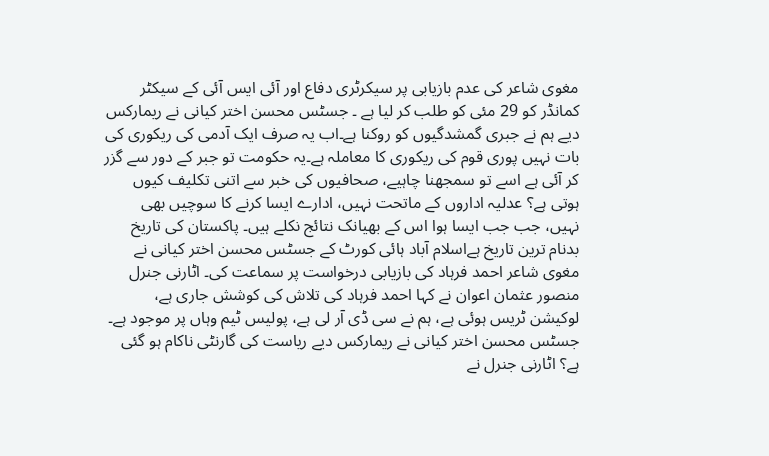مغوی شاعر کی عدم بازیابی پر سیکرٹری دفاع اور آئی ایس آئی کے سیکٹر کمانڈر کو 29 مئی کو طلب کر لیا ہے ۔ جسٹس محسن اختر کیانی نے ریمارکس دیے ہم نے جبری گمشدگیوں کو روکنا ہے۔اب یہ صرف ایک آدمی کی ریکوری کی بات نہیں پوری قوم کی ریکوری کا معاملہ ہے۔یہ حکومت تو جبر کے دور سے گزر کر آئی ہے اسے تو سمجھنا چاہیے، صحافیوں کی خبر سے اتنی تکلیف کیوں ہوتی ہے؟ عدلیہ اداروں کے ماتحت نہیں، ادارے ایسا کرنے کا سوچیں بھی نہیں، جب جب ایسا ہوا اس کے بھیانک نتائج نکلے ہیں۔ پاکستان کی تاریخ بدنام ترین تاریخ ہےاسلام آباد ہائی کورٹ کے جسٹس محسن اختر کیانی نے مغوی شاعر احمد فرہاد کی بازیابی درخواست پر سماعت کی۔ اٹارنی جنرل منصور عثمان اعوان نے کہا احمد فرہاد کی تلاش کی کوشش جاری ہے، لوکیشن ٹریس ہوئی ہے، ہم نے سی ڈی آر لی ہے، پولیس ٹیم وہاں پر موجود ہے۔ جسٹس محسن اختر کیانی نے ریمارکس دیے ریاست کی گارنٹی ناکام ہو گئی ہے؟ اٹارنی جنرل نے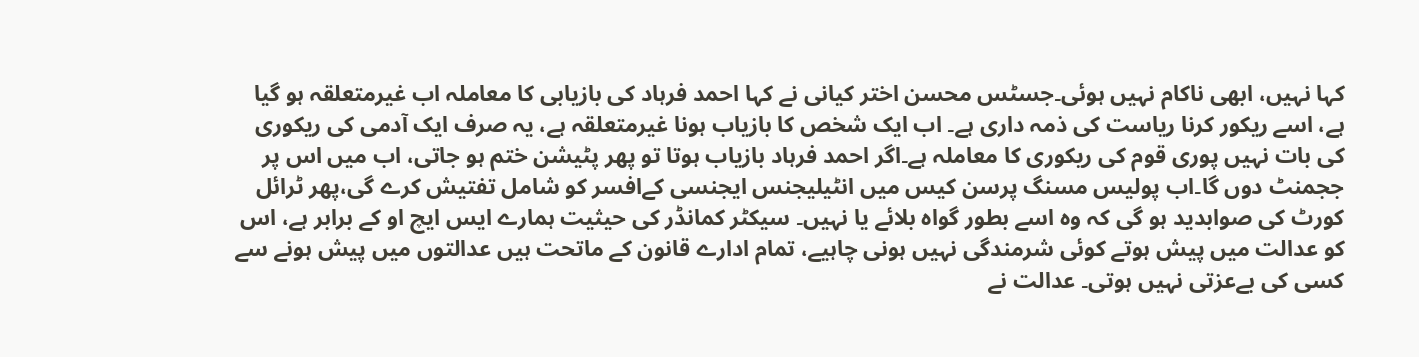کہا نہیں، ابھی ناکام نہیں ہوئی۔جسٹس محسن اختر کیانی نے کہا احمد فرہاد کی بازیابی کا معاملہ اب غیرمتعلقہ ہو گیا ہے، اسے ریکور کرنا ریاست کی ذمہ داری ہے۔ اب ایک شخص کا بازیاب ہونا غیرمتعلقہ ہے، یہ صرف ایک آدمی کی ریکوری کی بات نہیں پوری قوم کی ریکوری کا معاملہ ہے۔اگر احمد فرہاد بازیاب ہوتا تو پھر پٹیشن ختم ہو جاتی، اب میں اس پر ججمنٹ دوں گا۔اب پولیس مسنگ پرسن کیس میں انٹیلیجنس ایجنسی کےافسر کو شامل تفتیش کرے گی،پھر ٹرائل کورٹ کی صوابدید ہو گی کہ وہ اسے بطور گواہ بلائے یا نہیں۔ سیکٹر کمانڈر کی حیثیت ہمارے ایس ایچ او کے برابر ہے، اس کو عدالت میں پیش ہوتے کوئی شرمندگی نہیں ہونی چاہیے، تمام ادارے قانون کے ماتحت ہیں عدالتوں میں پیش ہونے سے کسی کی بےعزتی نہیں ہوتی۔ عدالت نے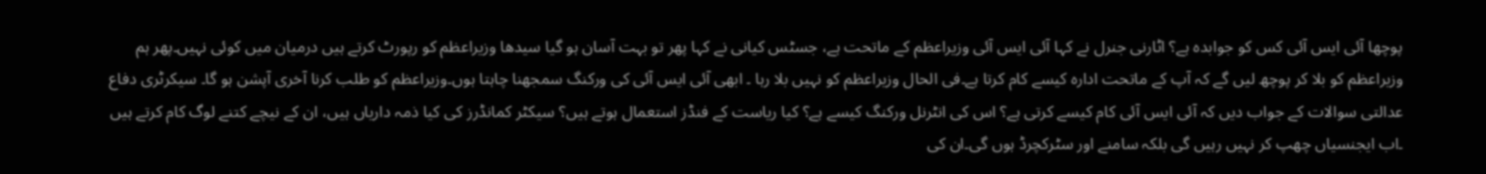پوچھا آئی ایس آئی کس کو جوابدہ ہے؟ اٹارنی جنرل نے کہا آئی ایس آئی وزیراعظم کے ماتحت ہے، جسٹس کیانی نے کہا پھر تو بہت آسان ہو گیا سیدھا وزیراعظم کو رپورٹ کرتے ہیں درمیان میں کوئی نہیں۔پھر ہم وزیراعظم کو بلا کر پوچھ لیں گے کہ آپ کے ماتحت ادارہ کیسے کام کرتا ہے۔فی الحال وزیراعظم کو نہیں بلا رہا ۔ ابھی آئی ایس آئی کی ورکنگ سمجھنا چاہتا ہوں۔وزیراعظم کو طلب کرنا آخری آپشن ہو گا۔ سیکرٹری دفاع عدالتی سوالات کے جواب دیں کہ آئی ایس آئی کام کیسے کرتی ہے؟ اس کی انٹرنل ورکنگ کیسے ہے؟ کیا ریاست کے فنڈز استعمال ہوتے ہیں؟ سیکٹر کمانڈرز کی کیا ذمہ داریاں ہیں، ان کے نیچے کتنے لوگ کام کرتے ہیں ۔اب ایجنسیاں چھپ کر نہیں رہیں گی بلکہ سامنے اور سٹرکچرڈ ہوں گی۔ان کی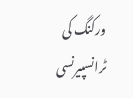ورکنگ کی ٹرانسپیرنسی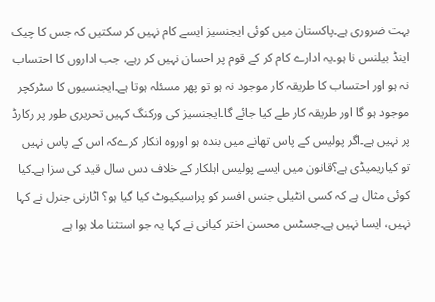بہت ضروری ہے۔پاکستان میں کوئی ایجنسیز ایسے کام نہیں کر سکتیں کہ جس کا چیک اینڈ بیلنس نا ہو۔یہ ادارے کام کر کے قوم پر احسان نہیں کر رہے، جب اداروں کا احتساب نہ ہو اور احتساب کا طریقہ کار موجود نہ ہو تو پھر مسئلہ ہوتا ہے۔ایجنسیوں کا سٹرکچر موجود ہو گا اور طریقہ کار طے کیا جائے گا۔ایجنسیز کی ورکنگ کہیں تحریری طور پر رکارڈ پر نہیں ہے۔اگر پولیس کے پاس تھانے میں بندہ ہو اوروہ انکار کرےکہ اس کے پاس نہیں تو کیاریمیڈی ہے؟قانون میں ایسے پولیس اہلکار کے خلاف دس سال قید کی سزا ہے۔کیا کوئی مثال ہے کہ کسی انٹیلی جنس افسر کو پراسیکیوٹ کیا گیا ہو؟ اٹارنی جنرل نے کہا نہیں، ایسا نہیں ہے۔جسٹس محسن اختر کیانی نے کہا یہ جو استثنا ملا ہوا ہے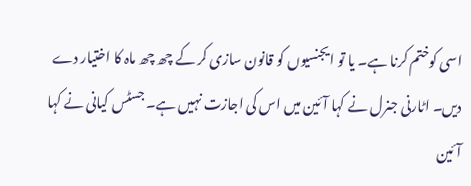اسی کوختم کرنا ہے۔ یا تو ایجنسیوں کو قانون سازی کر کے چھ چھ ماہ کا اختیار دے دیں۔ اٹارنی جنرل نے کہا آئین میں اس کی اجازت نہیں ہے۔ جسٹس کیانی نے کہا آئین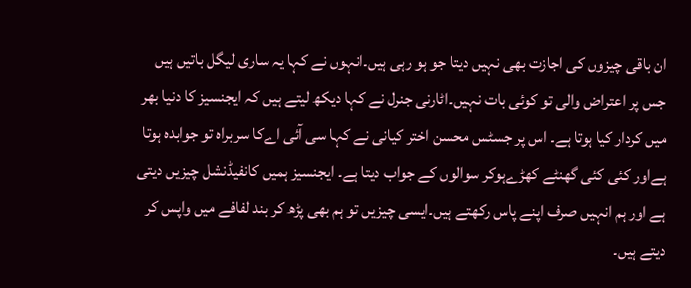ان باقی چیزوں کی اجازت بھی نہیں دیتا جو ہو رہی ہیں۔انہوں نے کہا یہ ساری لیگل باتیں ہیں جس پر اعتراض والی تو کوئی بات نہیں۔اٹارنی جنرل نے کہا دیکھ لیتے ہیں کہ ایجنسیز کا دنیا بھر میں کردار کیا ہوتا ہے۔ اس پر جسٹس محسن اختر کیانی نے کہا سی آئی اےکا سربراہ تو جوابدہ ہوتا ہےاور کئی کئی گھنٹے کھڑےہوکر سوالوں کے جواب دیتا ہے۔ ایجنسیز ہمیں کانفیڈنشل چیزیں دیتی ہے اور ہم انہیں صرف اپنے پاس رکھتے ہیں۔ایسی چیزیں تو ہم بھی پڑھ کر بند لفافے میں واپس کر دیتے ہیں۔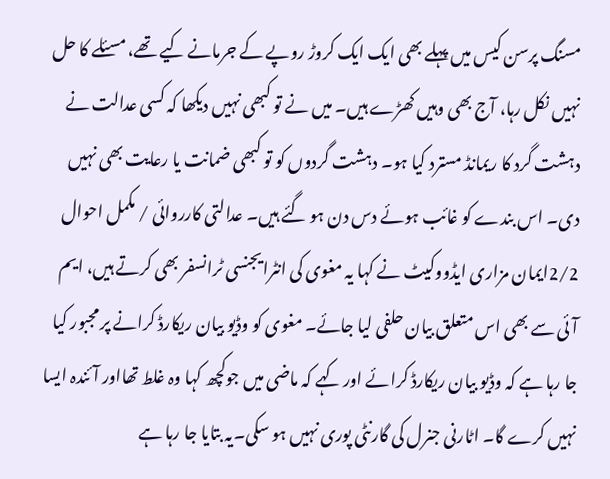مسنگ پرسن کیس میں پہلے بھی ایک ایک کروڑ روپے کے جرمانے کیے تھے، مسئلے کا حل نہیں نکل رہا، آج بھی وہیں کھڑے ہیں۔ میں نے تو کبھی نہیں دیکھا کہ کسی عدالت نے دہشت گرد کا ریمانڈ مسترد کیا ہو۔ دہشت گردوں کو تو کبھی ضمانت یا رعایت بھی نہیں دی۔ اس بندے کو غائب ہوئے دس دن ہو گئے ہیں۔ عدالتی کارروائی / مکمل احوال 2/2ایمان مزاری ایڈووکیٹ نے کہا یہ مغوی کی انٹرایجنسی ٹرانسفر بھی کرتے ہیں، ایم آئی سے بھی اس متعلق بیان حلفی لیا جائے۔ مغوی کو وڈیو بیان ریکارڈ کرانے پر مجبور کیا جا رہا ہے کہ وڈیو بیان ریکارڈ کرائے اور کہے کہ ماضی میں جوکچھ کہا وہ غلط تھااور آئندہ ایسا نہیں کرے گا۔ اٹارنی جنرل کی گارنٹی پوری نہیں ہو سکی۔یہ بتایا جا رہا ہے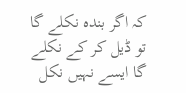کہ اگر بندہ نکلے گا تو ڈیل کر کے نکلے گا ایسے نہیں نکل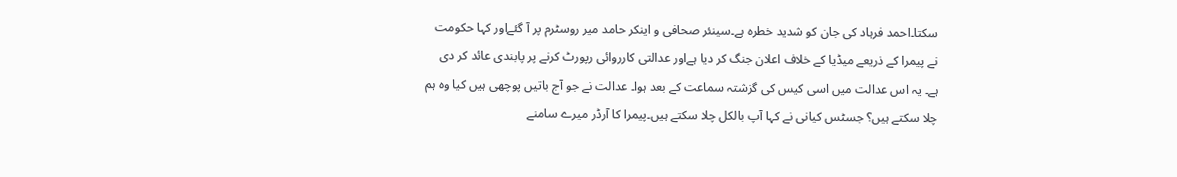سکتا۔احمد فرہاد کی جان کو شدید خطرہ ہے۔سینئر صحافی و اینکر حامد میر روسٹرم پر آ گئےاور کہا حکومت نے پیمرا کے ذریعے میڈیا کے خلاف اعلان جنگ کر دیا ہےاور عدالتی کارروائی رپورٹ کرنے پر پابندی عائد کر دی ہے۔ یہ اس عدالت میں اسی کیس کی گزشتہ سماعت کے بعد ہوا۔ عدالت نے جو آج باتیں پوچھی ہیں کیا وہ ہم چلا سکتے ہیں؟ جسٹس کیانی نے کہا آپ بالکل چلا سکتے ہیں۔پیمرا کا آرڈر میرے سامنے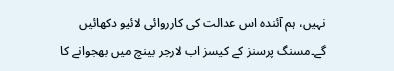نہیں، ہم آئندہ اس عدالت کی کارروائی لائیو دکھائیں گے۔مسنگ پرسنز کے کیسز اب لارجر بینچ میں بھجوانے کا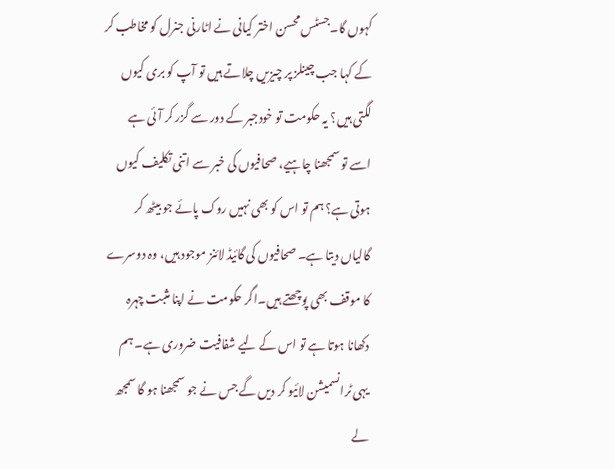کہوں گا۔جسٹس محسن اختر کیانی نے اٹارنی جنرل کو مخاطب کر کے کہا جب چینلز پر چیزیں چلاتے ہیں تو آپ کو بری کیوں لگتی ہیں؟ یہ حکومت تو خودجبر کے دور سے گزر کر آئی ہے اسے تو سمجھنا چاہیے، صحافیوں کی خبر سے اتنی تکلیف کیوں ہوتی ہے؟ ہم تو اس کو بھی نہیں روک پائے جو بیٹھ کر گالیاں دیتا ہے۔ صحافیوں کی گائیڈ لائنز موجود ہیں، وہ دوسرے کا موقف بھی پوچھتے ہیں۔اگر حکومت نے اپنا مثبت چہرہ دکھانا ہوتا ہے تو اس کے لیے شفافیت ضروری ہے۔ ہم یہی ٹرانسمیشن لائیو کر دیں گے جس نے جو سمجھنا ہو گا سمجھ لے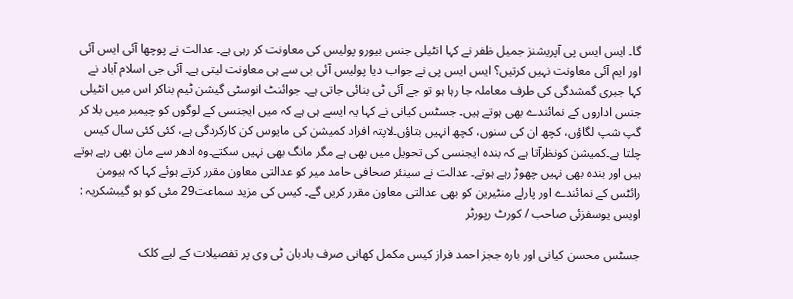گا۔ ایس ایس پی آپریشنز جمیل ظفر نے کہا انٹیلی جنس بیورو پولیس کی معاونت کر رہی ہے۔ عدالت نے پوچھا آئی ایس آئی اور ایم آئی معاونت نہیں کرتیں؟ ایس ایس پی نے جواب دیا پولیس آئی بی سے ہی معاونت لیتی ہے۔ آئی جی اسلام آباد نے کہا جبری گمشدگی کی طرف معاملہ جا رہا ہو تو جے آئی ٹی بنائی جاتی ہے۔ جوائنٹ انوسٹی گیشن ٹیم بناکر اس میں انٹیلی جنس اداروں کے نمائندے بھی ہوتے ہیں۔ جسٹس کیانی نے کہا یہ ایسے ہی ہے کہ میں ایجنسی کے لوگوں کو چیمبر میں بلا کر گپ شپ لگاؤں، کچھ ان کی سنوں، کچھ انہیں بتاؤں۔لاپتہ افراد کمیشن کی مایوس کن کارکردگی ہے، کئی کئی سال کیس چلتا ہے۔کمیشن کونظرآتا ہے کہ بندہ ایجنسی کی تحویل میں بھی ہے مگر مانگ بھی نہیں سکتے۔وہ ادھر سے مان بھی رہے ہوتے ہیں اور بندہ بھی نہیں چھوڑ رہے ہوتے۔ عدالت نے سینئر صحافی حامد میر کو عدالتی معاون مقرر کرتے ہوئے کہا کہ ہیومن رائٹس کے نمائندے اور پارلے منٹیرین کو بھی عدالتی معاون مقرر کریں گے۔ کیس کی مزید سماعت29 مئی کو ہو گیبشکریہ : اویس یوسفزئی صاحب / کورٹ رپورٹر

جسٹس محسن کیانی اور بارہ ججز احمد فراز کیس مکمل کھانی صرف بادبان ٹی وی پر تفصیلات کے لیے کلک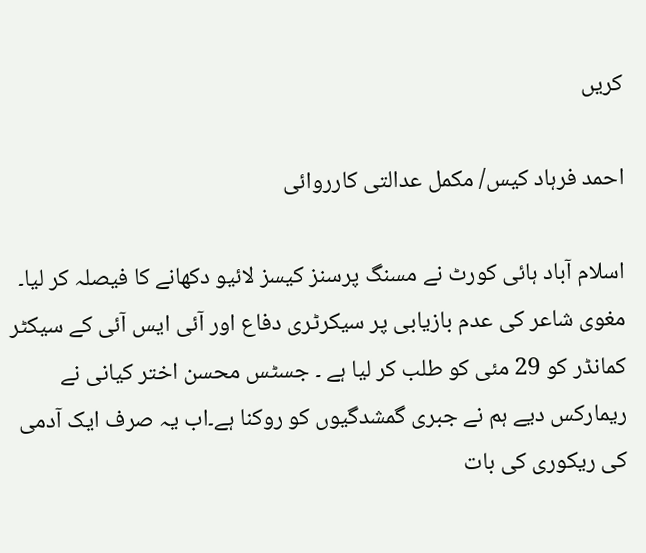کریں

احمد فرہاد کیس/ مکمل عدالتی کارروائی

اسلام آباد ہائی کورٹ نے مسنگ پرسنز کیسز لائیو دکھانے کا فیصلہ کر لیا۔ مغوی شاعر کی عدم بازیابی پر سیکرٹری دفاع اور آئی ایس آئی کے سیکٹر کمانڈر کو 29 مئی کو طلب کر لیا ہے ۔ جسٹس محسن اختر کیانی نے ریمارکس دیے ہم نے جبری گمشدگیوں کو روکنا ہے۔اب یہ صرف ایک آدمی کی ریکوری کی بات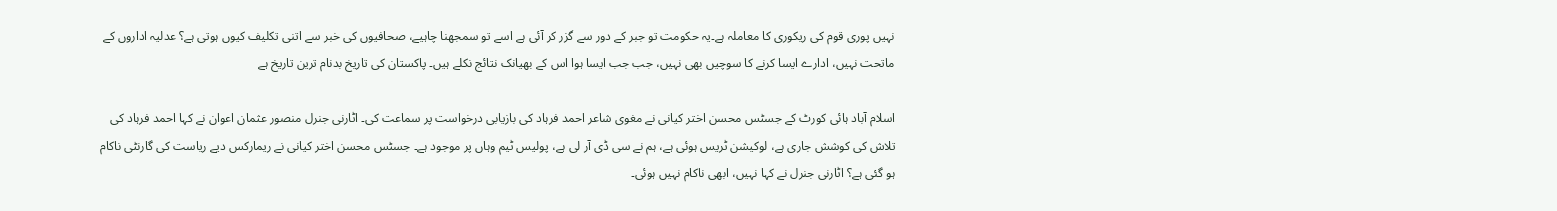نہیں پوری قوم کی ریکوری کا معاملہ ہے۔یہ حکومت تو جبر کے دور سے گزر کر آئی ہے اسے تو سمجھنا چاہیے، صحافیوں کی خبر سے اتنی تکلیف کیوں ہوتی ہے؟ عدلیہ اداروں کے ماتحت نہیں، ادارے ایسا کرنے کا سوچیں بھی نہیں، جب جب ایسا ہوا اس کے بھیانک نتائج نکلے ہیں۔ پاکستان کی تاریخ بدنام ترین تاریخ ہے

اسلام آباد ہائی کورٹ کے جسٹس محسن اختر کیانی نے مغوی شاعر احمد فرہاد کی بازیابی درخواست پر سماعت کی۔ اٹارنی جنرل منصور عثمان اعوان نے کہا احمد فرہاد کی تلاش کی کوشش جاری ہے، لوکیشن ٹریس ہوئی ہے، ہم نے سی ڈی آر لی ہے، پولیس ٹیم وہاں پر موجود ہے۔ جسٹس محسن اختر کیانی نے ریمارکس دیے ریاست کی گارنٹی ناکام ہو گئی ہے؟ اٹارنی جنرل نے کہا نہیں، ابھی ناکام نہیں ہوئی۔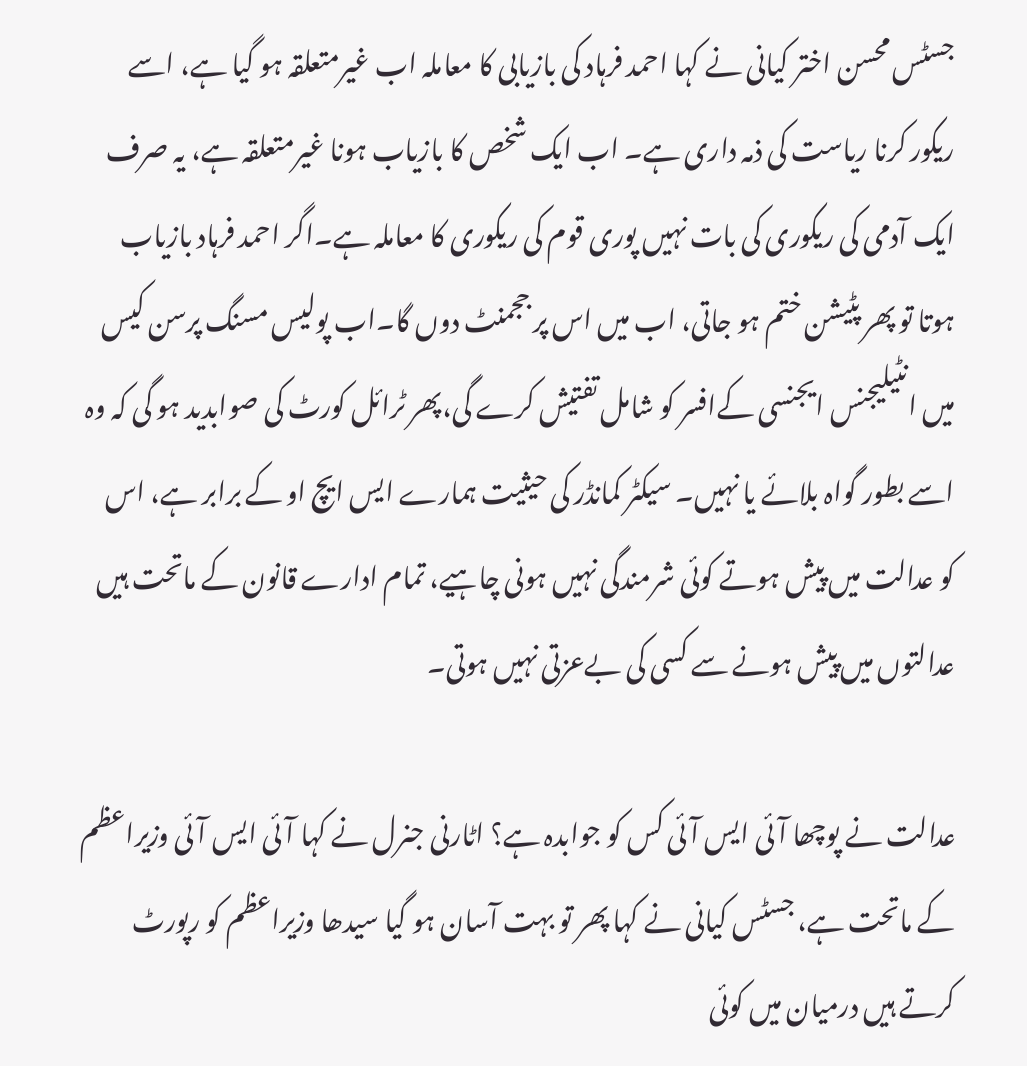جسٹس محسن اختر کیانی نے کہا احمد فرہاد کی بازیابی کا معاملہ اب غیرمتعلقہ ہو گیا ہے، اسے ریکور کرنا ریاست کی ذمہ داری ہے۔ اب ایک شخص کا بازیاب ہونا غیرمتعلقہ ہے، یہ صرف ایک آدمی کی ریکوری کی بات نہیں پوری قوم کی ریکوری کا معاملہ ہے۔اگر احمد فرہاد بازیاب ہوتا تو پھر پٹیشن ختم ہو جاتی، اب میں اس پر ججمنٹ دوں گا۔اب پولیس مسنگ پرسن کیس میں انٹیلیجنس ایجنسی کےافسر کو شامل تفتیش کرے گی،پھر ٹرائل کورٹ کی صوابدید ہو گی کہ وہ اسے بطور گواہ بلائے یا نہیں۔ سیکٹر کمانڈر کی حیثیت ہمارے ایس ایچ او کے برابر ہے، اس کو عدالت میں پیش ہوتے کوئی شرمندگی نہیں ہونی چاہیے، تمام ادارے قانون کے ماتحت ہیں عدالتوں میں پیش ہونے سے کسی کی بےعزتی نہیں ہوتی۔

عدالت نے پوچھا آئی ایس آئی کس کو جوابدہ ہے؟ اٹارنی جنرل نے کہا آئی ایس آئی وزیراعظم کے ماتحت ہے، جسٹس کیانی نے کہا پھر تو بہت آسان ہو گیا سیدھا وزیراعظم کو رپورٹ کرتے ہیں درمیان میں کوئی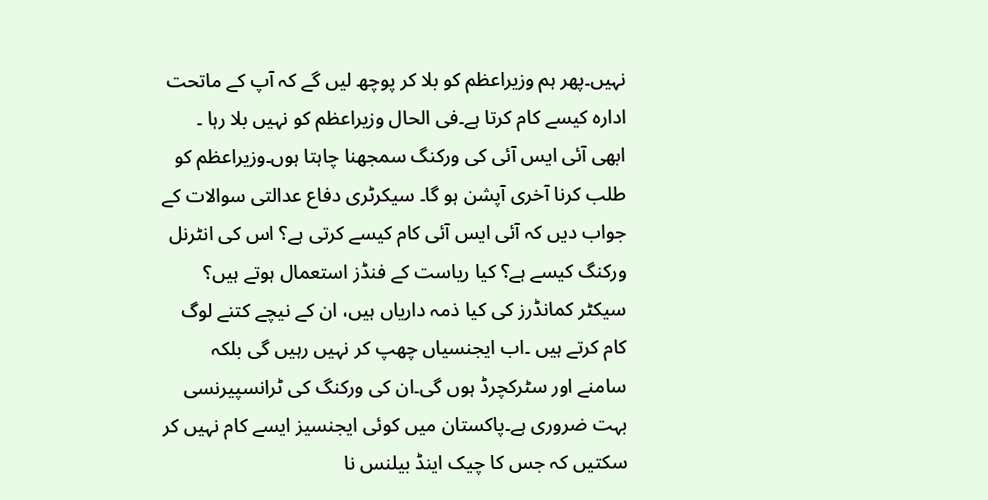نہیں۔پھر ہم وزیراعظم کو بلا کر پوچھ لیں گے کہ آپ کے ماتحت ادارہ کیسے کام کرتا ہے۔فی الحال وزیراعظم کو نہیں بلا رہا ۔ ابھی آئی ایس آئی کی ورکنگ سمجھنا چاہتا ہوں۔وزیراعظم کو طلب کرنا آخری آپشن ہو گا۔ سیکرٹری دفاع عدالتی سوالات کے جواب دیں کہ آئی ایس آئی کام کیسے کرتی ہے؟ اس کی انٹرنل ورکنگ کیسے ہے؟ کیا ریاست کے فنڈز استعمال ہوتے ہیں؟ سیکٹر کمانڈرز کی کیا ذمہ داریاں ہیں، ان کے نیچے کتنے لوگ کام کرتے ہیں ۔اب ایجنسیاں چھپ کر نہیں رہیں گی بلکہ سامنے اور سٹرکچرڈ ہوں گی۔ان کی ورکنگ کی ٹرانسپیرنسی بہت ضروری ہے۔پاکستان میں کوئی ایجنسیز ایسے کام نہیں کر سکتیں کہ جس کا چیک اینڈ بیلنس نا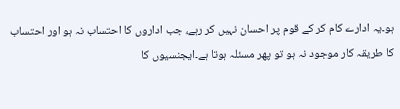ہو۔یہ ادارے کام کر کے قوم پر احسان نہیں کر رہے، جب اداروں کا احتساب نہ ہو اور احتساب کا طریقہ کار موجود نہ ہو تو پھر مسئلہ ہوتا ہے۔ایجنسیوں کا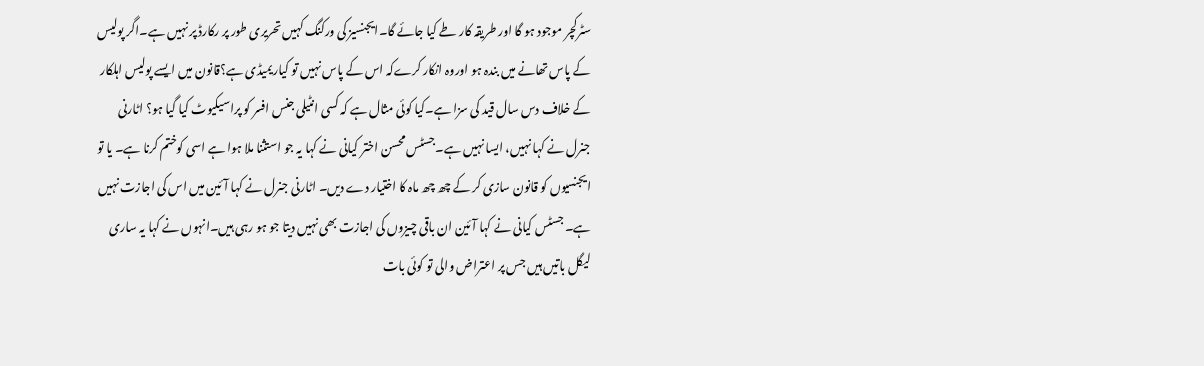سٹرکچر موجود ہو گا اور طریقہ کار طے کیا جائے گا۔ایجنسیز کی ورکنگ کہیں تحریری طور پر رکارڈ پر نہیں ہے۔اگر پولیس کے پاس تھانے میں بندہ ہو اوروہ انکار کرےکہ اس کے پاس نہیں تو کیاریمیڈی ہے؟قانون میں ایسے پولیس اہلکار کے خلاف دس سال قید کی سزا ہے۔کیا کوئی مثال ہے کہ کسی انٹیلی جنس افسر کو پراسیکیوٹ کیا گیا ہو؟ اٹارنی جنرل نے کہا نہیں، ایسا نہیں ہے۔جسٹس محسن اختر کیانی نے کہا یہ جو استثنا ملا ہوا ہے اسی کوختم کرنا ہے۔ یا تو ایجنسیوں کو قانون سازی کر کے چھ چھ ماہ کا اختیار دے دیں۔ اٹارنی جنرل نے کہا آئین میں اس کی اجازت نہیں ہے۔ جسٹس کیانی نے کہا آئین ان باقی چیزوں کی اجازت بھی نہیں دیتا جو ہو رہی ہیں۔انہوں نے کہا یہ ساری لیگل باتیں ہیں جس پر اعتراض والی تو کوئی بات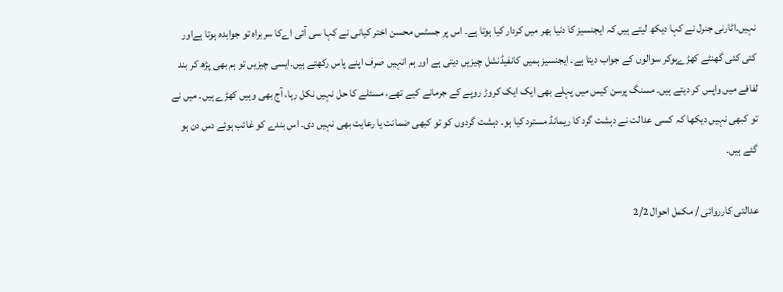نہیں۔اٹارنی جنرل نے کہا دیکھ لیتے ہیں کہ ایجنسیز کا دنیا بھر میں کردار کیا ہوتا ہے۔ اس پر جسٹس محسن اختر کیانی نے کہا سی آئی اےکا سربراہ تو جوابدہ ہوتا ہےاور کئی کئی گھنٹے کھڑےہوکر سوالوں کے جواب دیتا ہے۔ ایجنسیز ہمیں کانفیڈنشل چیزیں دیتی ہے اور ہم انہیں صرف اپنے پاس رکھتے ہیں۔ایسی چیزیں تو ہم بھی پڑھ کر بند لفافے میں واپس کر دیتے ہیں۔ مسنگ پرسن کیس میں پہلے بھی ایک ایک کروڑ روپے کے جرمانے کیے تھے، مسئلے کا حل نہیں نکل رہا، آج بھی وہیں کھڑے ہیں۔ میں نے تو کبھی نہیں دیکھا کہ کسی عدالت نے دہشت گرد کا ریمانڈ مسترد کیا ہو۔ دہشت گردوں کو تو کبھی ضمانت یا رعایت بھی نہیں دی۔ اس بندے کو غائب ہوئے دس دن ہو گئے ہیں۔

عدالتی کارروائی / مکمل احوال 2/2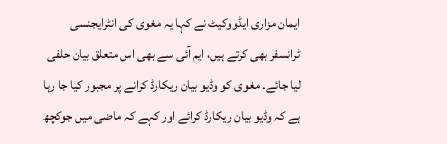ایمان مزاری ایڈووکیٹ نے کہا یہ مغوی کی انٹرایجنسی ٹرانسفر بھی کرتے ہیں، ایم آئی سے بھی اس متعلق بیان حلفی لیا جائے۔ مغوی کو وڈیو بیان ریکارڈ کرانے پر مجبور کیا جا رہا ہے کہ وڈیو بیان ریکارڈ کرائے اور کہے کہ ماضی میں جوکچھ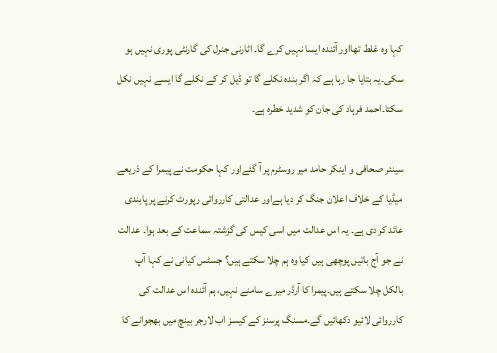کہا وہ غلط تھااور آئندہ ایسا نہیں کرے گا۔ اٹارنی جنرل کی گارنٹی پوری نہیں ہو سکی۔یہ بتایا جا رہا ہے کہ اگر بندہ نکلے گا تو ڈیل کر کے نکلے گا ایسے نہیں نکل سکتا۔احمد فرہاد کی جان کو شدید خطرہ ہے۔

سینئر صحافی و اینکر حامد میر روسٹرم پر آ گئےاور کہا حکومت نے پیمرا کے ذریعے میڈیا کے خلاف اعلان جنگ کر دیا ہےاور عدالتی کارروائی رپورٹ کرنے پر پابندی عائد کر دی ہے۔ یہ اس عدالت میں اسی کیس کی گزشتہ سماعت کے بعد ہوا۔ عدالت نے جو آج باتیں پوچھی ہیں کیا وہ ہم چلا سکتے ہیں؟ جسٹس کیانی نے کہا آپ بالکل چلا سکتے ہیں۔پیمرا کا آرڈر میرے سامنے نہیں، ہم آئندہ اس عدالت کی کارروائی لائیو دکھائیں گے۔مسنگ پرسنز کے کیسز اب لارجر بینچ میں بھجوانے کا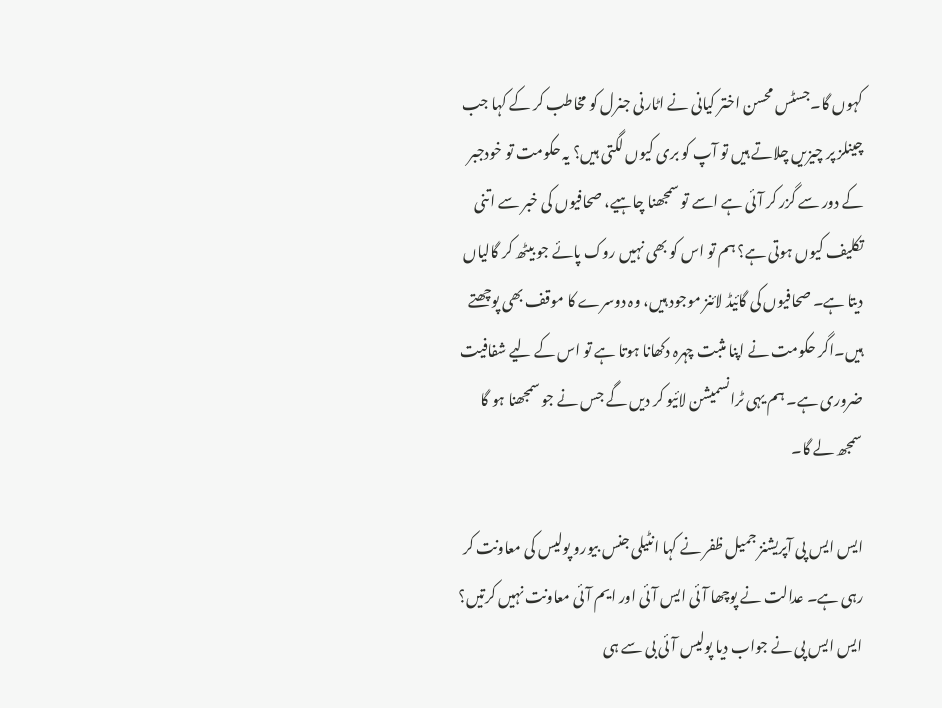کہوں گا۔جسٹس محسن اختر کیانی نے اٹارنی جنرل کو مخاطب کر کے کہا جب چینلز پر چیزیں چلاتے ہیں تو آپ کو بری کیوں لگتی ہیں؟ یہ حکومت تو خودجبر کے دور سے گزر کر آئی ہے اسے تو سمجھنا چاہیے، صحافیوں کی خبر سے اتنی تکلیف کیوں ہوتی ہے؟ ہم تو اس کو بھی نہیں روک پائے جو بیٹھ کر گالیاں دیتا ہے۔ صحافیوں کی گائیڈ لائنز موجود ہیں، وہ دوسرے کا موقف بھی پوچھتے ہیں۔اگر حکومت نے اپنا مثبت چہرہ دکھانا ہوتا ہے تو اس کے لیے شفافیت ضروری ہے۔ ہم یہی ٹرانسمیشن لائیو کر دیں گے جس نے جو سمجھنا ہو گا سمجھ لے گا۔

ایس ایس پی آپریشنز جمیل ظفر نے کہا انٹیلی جنس بیورو پولیس کی معاونت کر رہی ہے۔ عدالت نے پوچھا آئی ایس آئی اور ایم آئی معاونت نہیں کرتیں؟ ایس ایس پی نے جواب دیا پولیس آئی بی سے ہی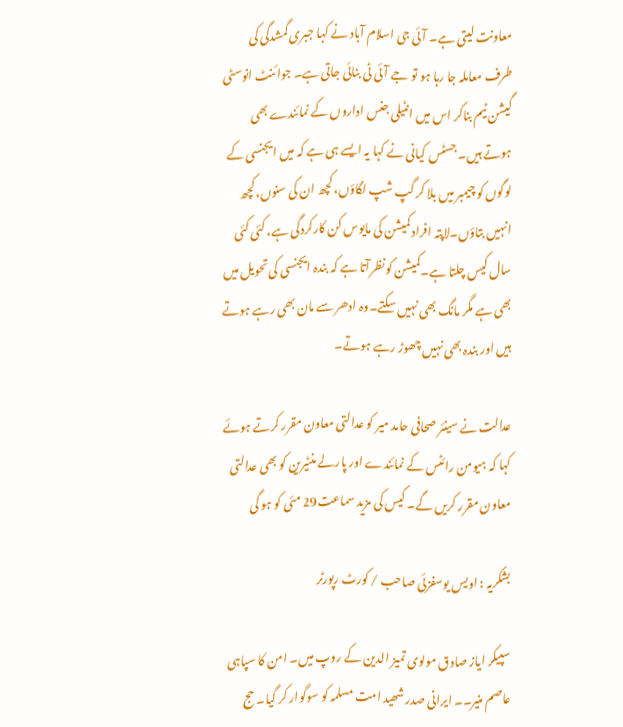معاونت لیتی ہے۔ آئی جی اسلام آباد نے کہا جبری گمشدگی کی طرف معاملہ جا رہا ہو تو جے آئی ٹی بنائی جاتی ہے۔ جوائنٹ انوسٹی گیشن ٹیم بناکر اس میں انٹیلی جنس اداروں کے نمائندے بھی ہوتے ہیں۔ جسٹس کیانی نے کہا یہ ایسے ہی ہے کہ میں ایجنسی کے لوگوں کو چیمبر میں بلا کر گپ شپ لگاؤں، کچھ ان کی سنوں، کچھ انہیں بتاؤں۔لاپتہ افراد کمیشن کی مایوس کن کارکردگی ہے، کئی کئی سال کیس چلتا ہے۔کمیشن کونظرآتا ہے کہ بندہ ایجنسی کی تحویل میں بھی ہے مگر مانگ بھی نہیں سکتے۔وہ ادھر سے مان بھی رہے ہوتے ہیں اور بندہ بھی نہیں چھوڑ رہے ہوتے۔

عدالت نے سینئر صحافی حامد میر کو عدالتی معاون مقرر کرتے ہوئے کہا کہ ہیومن رائٹس کے نمائندے اور پارلے منٹیرین کو بھی عدالتی معاون مقرر کریں گے۔ کیس کی مزید سماعت29 مئی کو ہو گی

بشکریہ : اویس یوسفزئی صاحب / کورٹ رپورٹر

سپیکر ایاز صادق مولوی تمیز الدین کے روپ میں۔ امن کا سپاہی عاصم منیر۔۔ ایرانی صدر شھید امت مسلمہ کو سوگوار کر گیا۔ حج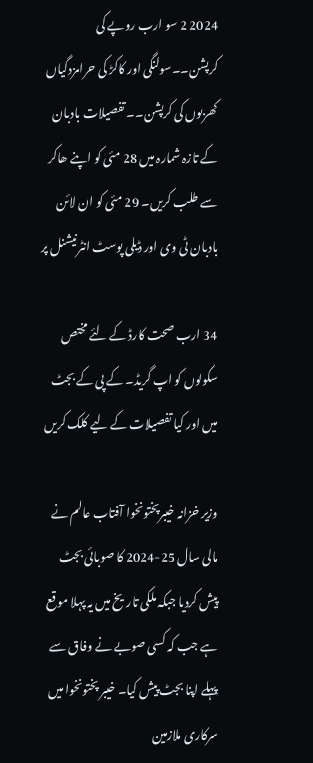2024 2 سو ارب روپے کی کرپشن۔۔سولنگی اور کاکڑ کی حرامزدگیاں کھربوں کی کرپشن۔۔ تفصیلات بادبان کے تازہ شمارہ میں 28 مئی کو اپنے ھاکر سے طلب کریں۔ 29 مئی کو ان لائن بادبان ٹی وی اور ڈیلی پوسٹ انٹرنیشنل پر

34 ارب صحت کارڈ کے لئے مختص سکولوں کو اپ گریڈ۔ کے پی کے بجٹ میں اور کیا تفصیلات کے لیے کلک کریں

وزیر خزانہ خیبرپختونخوا آفتاب عالم نے مالی سال 25-2024 کا صوبائی بجٹ پیش کردیا جبکہ ملکی تاریخ میں یہ پہلا موقع ہے جب کہ کسی صوبے نے وفاق سے پہلے اپنا بجٹ پیش کیا۔ خیبر پختونخوا میں سرکاری ملازمین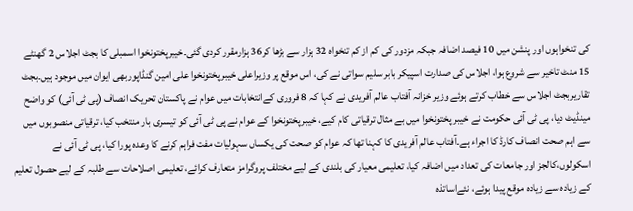کی تنخواہوں اور پنشن میں 10 فیصد اضافہ جبکہ مزدور کی کم از کم تنخواہ 32 ہزار سے بڑھا کر36 ہزارمقرر کردی گئی۔خیبرپختونخوا اسمبلی کا بجٹ اجلاس 2 گھنٹے 15 منٹ تاخیر سے شروع ہوا، اجلاس کی صدارت اسپیکر بابر سلیم سواتی نے کی، اس موقع پر وزیراعلی خیبرپختونخوا علی امین گنڈاپوربھی ایوان میں موجود ہیں۔بجٹ تقاریربجٹ اجلاس سے خطاب کرتے ہوئے وزیر خزانہ آفتاب عالم آفریدی نے کہا کہ 8 فروری کےانتخابات میں عوام نے پاکستان تحریک انصاف (پی ٹی آئی) کو واضح مینڈیٹ دیا، پی ٹی آئی حکومت نے خیبر پختونخوا میں بے مثال ترقیاتی کام کیے، خیبرپختونخوا کے عوام نے پی ٹی آئی کو تیسری بار منتخب کیا، ترقیاتی منصوبوں میں سے اہم صحت انصاف کارڈ کا اجراء ہے۔آفتاب عالم آفریدی کا کہنا تھا کہ عوام کو صحت کی یکساں سہولیات مفت فراہم کرنے کا وعدہ پورا کیا، پی ٹی آئی نے اسکولوں،کالجز اور جامعات کی تعداد میں اضافہ کیا، تعلیمی معیار کی بلندی کے لیے مختلف پروگرامز متعارف کرائے، تعلیمی اصلاحات سے طلبہ کے لیے حصول تعلیم کے زیادہ سے زیادہ موقع پیدا ہوئے، نئےاساتذہ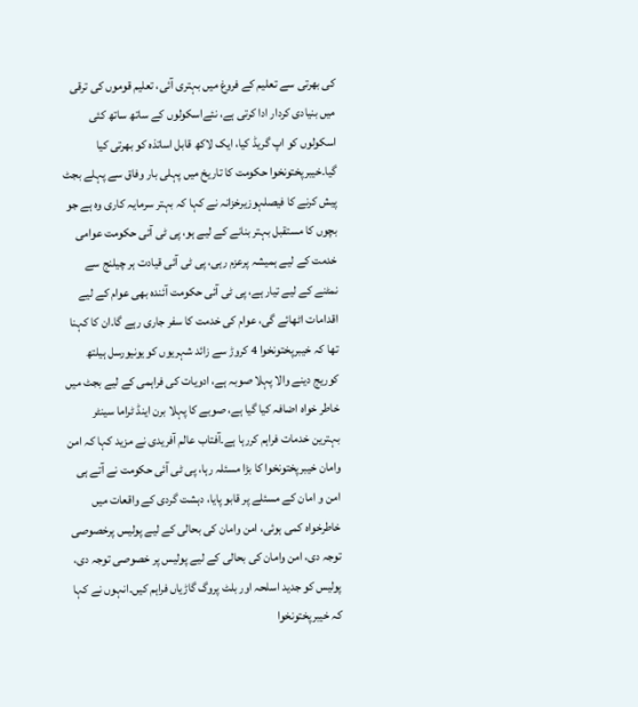کی بھرتی سے تعلیم کے فروغ میں بہتری آئی، تعلیم قوموں کی ترقی میں بنیادی کردار ادا کرتی ہے، نئےاسکولوں کے ساتھ ساتھ کئی اسکولوں کو اپ گریڈ کیا، ایک لاکھ قابل اساتذہ کو بھرتی کیا گیا۔خیبرپختونخوا حکومت کا تاریخ میں پہلی بار وفاق سے پہلے بجٹ پیش کرنے کا فیصلہوزیرخزانہ نے کہا کہ بہتر سرمایہ کاری وہ ہے جو بچوں کا مستقبل بہتر بنانے کے لیے ہو، پی ٹی آئی حکومت عوامی خدمت کے لیے ہمیشہ پرعزم رہی، پی ٹی آئی قیادت ہر چیلنج سے نمٹنے کے لیے تیار ہے، پی ٹی آئی حکومت آئندہ بھی عوام کے لیے اقدامات اٹھائے گی، عوام کی خدمت کا سفر جاری رہے گا۔ان کا کہنا تھا کہ خیبرپختونخوا 4 کروڑ سے زائد شہریوں کو یونیورسل ہیلتھ کوریج دینے والا پہلا صوبہ ہے، ادویات کی فراہمی کے لیے بجٹ میں خاطر خواہ اضافہ کیا گیا ہے، صوبے کا پہلا برن اینڈ ٹراما سینٹر بہترین خدمات فراہم کررہا ہے۔آفتاب عالم آفریدی نے مزید کہا کہ امن وامان خیبرپختونخوا کا بڑا مسئلہ رہا، پی ٹی آئی حکومت نے آتے ہی امن و امان کے مسئلے پر قابو پایا، دہشت گردی کے واقعات میں خاطرخواہ کمی ہوئی، امن وامان کی بحالی کے لیے پولیس پرخصوصی توجہ دی، امن وامان کی بحالی کے لیے پولیس پر خصوصی توجہ دی، پولیس کو جدید اسلحہ اور بلٹ پروگ گاڑیاں فراہم کیں۔انہوں نے کہا کہ خیبرپختونخوا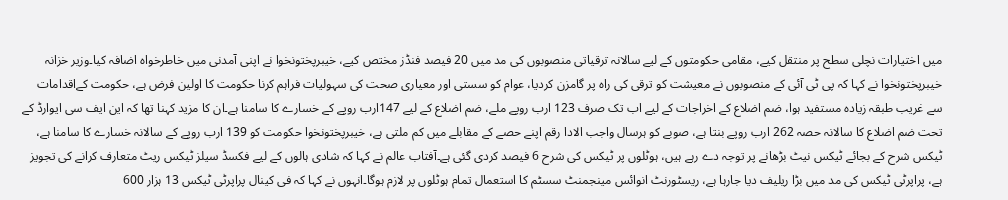میں اختیارات نچلی سطح پر منتقل کیے، مقامی حکومتوں کے لیے سالانہ ترقیاتی منصوبوں کی مد میں 20 فیصد فنڈز مختص کیے، خیبرپختونخوا نے اپنی آمدنی میں خاطرخواہ اضافہ کیا۔وزیر خزانہ خیبرپختونخوا نے کہا کہ پی ٹی آئی کے منصوبوں نے معیشت کو ترقی کی راہ پر گامزن کردیا، عوام کو سستی اور معیاری صحت کی سہولیات فراہم کرنا حکومت کا اولین فرض ہے، حکومت کےاقدامات سے غریب طبقہ زیادہ مستفید ہوا، ضم اضلاع کے اخراجات کے لیے اب تک صرف 123 ارب روپے ملے، ضم اضلاع کے لیے 147ارب روپے کے خسارے کا سامنا ہے۔ان کا مزید کہنا تھا کہ این ایف سی ایوارڈ کے تحت ضم اضلاع کا سالانہ حصہ 262 ارب روپے بنتا ہے، صوبے کو ہرسال واجب الادا رقم اپنے حصے کے مقابلے میں کم ملتی ہے، خیبرپختونخوا حکومت کو 139 ارب روپے کے سالانہ خسارے کا سامنا ہے، ٹیکس شرح کے بجائے ٹیکس نیٹ بڑھانے پر توجہ دے رہے ہیں، ہوٹلوں پر ٹیکس کی شرح 6 فیصد کردی گئی ہے۔آفتاب عالم نے کہا کہ شادی ہالوں کے لیے فکسڈ سیلز ٹیکس ریٹ متعارف کرانے کی تجویز ہے، پراپرٹی ٹیکس کی مد میں بڑا ریلیف دیا جارہا ہے، ریسٹورنٹ انوائس مینجمنٹ سسٹم کا استعمال تمام ہوٹلوں پر لازم ہوگا۔انہوں نے کہا کہ فی کینال پراپرٹی ٹیکس 13 ہزار 600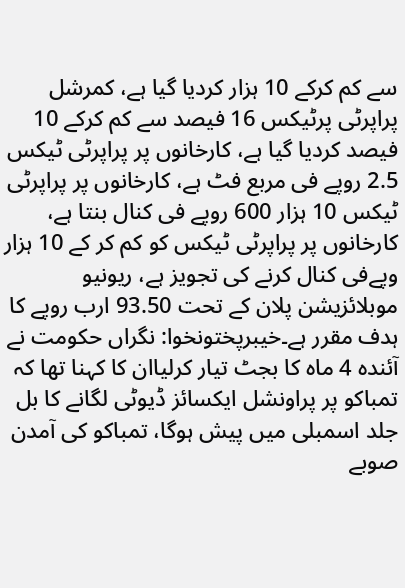سے کم کرکے 10 ہزار کردیا گیا ہے، کمرشل پراپرٹی پرٹیکس 16 فیصد سے کم کرکے 10 فیصد کردیا گیا ہے، کارخانوں پر پراپرٹی ٹیکس 2.5 روپے فی مربع فٹ ہے، کارخانوں پر پراپرٹی ٹیکس 10 ہزار 600 روپے فی کنال بنتا ہے، کارخانوں پر پراپرٹی ٹیکس کو کم کر کے 10 ہزار وپےفی کنال کرنے کی تجویز ہے، ریونیو موبلائزیشن پلان کے تحت 93.50 ارب روپے کا ہدف مقرر ہے۔خیبرپختونخوا: نگراں حکومت نے آئندہ 4 ماہ کا بجٹ تیار کرلیاان کا کہنا تھا کہ تمباکو پر پراونشل ایکسائز ڈیوٹی لگانے کا بل جلد اسمبلی میں پیش ہوگا، تمباکو کی آمدن صوبے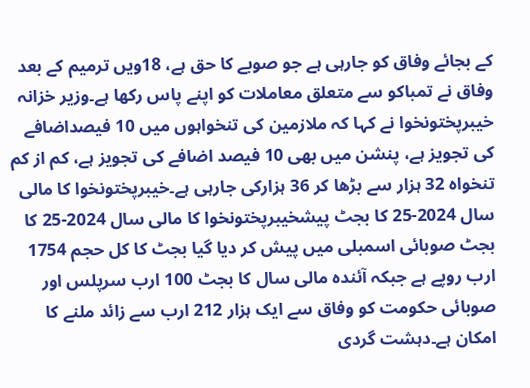کے بجائے وفاق کو جارہی ہے جو صوبے کا حق ہے، 18ویں ترمیم کے بعد وفاق نے تمباکو سے متعلق معاملات کو اپنے پاس رکھا ہے۔وزیر خزانہ خیبرپختونخوا نے کہا کہ ملازمین کی تنخواہوں میں 10 فیصداضافے کی تجویز ہے، پنشن میں بھی 10 فیصد اضافے کی تجویز ہے، کم از کم تنخواہ 32 ہزار سے بڑھا کر 36 ہزارکی جارہی ہے۔خیبرپختونخوا کا مالی سال 2024-25 کا بجٹ پیشخیبرپختونخوا کا مالی سال 2024-25 کا بجٹ صوبائی اسمبلی میں پیش کر دیا گیا بجٹ کا کل حجم 1754 ارب روپے ہے جبکہ آئندہ مالی سال کا بجٹ 100 ارب سرپلس اور صوبائی حکومت کو وفاق سے ایک ہزار 212 ارب سے زائد ملنے کا امکان ہے۔دہشت گردی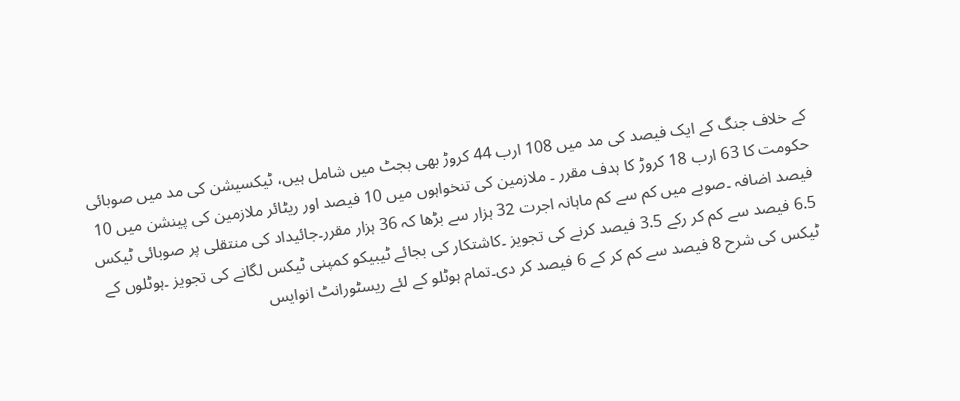کے خلاف جنگ کے ایک فیصد کی مد میں 108 ارب 44 کروڑ بھی بجٹ میں شامل ہیں، ٹیکسیشن کی مد میں صوبائی حکومت کا 63 ارب 18 کروڑ کا ہدف مقرر ۔ ملازمین کی تنخواہوں میں 10 فیصد اور ریٹائر ملازمین کی پینشن میں 10 فیصد اضافہ ۔صوبے میں کم سے کم ماہانہ اجرت 32 ہزار سے بڑھا کہ 36 ہزار مقرر۔جائیداد کی منتقلی پر صوبائی ٹیکس 6.5 فیصد سے کم کر رکے 3.5 فیصد کرنے کی تجویز ۔کاشتکار کی بجائے ٹیبیکو کمپنی ٹیکس لگانے کی تجویز ۔ہوٹلوں کے ٹیکس کی شرح 8 فیصد سے کم کر کے 6 فیصد کر دی۔تمام ہوٹلو کے لئے ریسٹورانٹ انوایس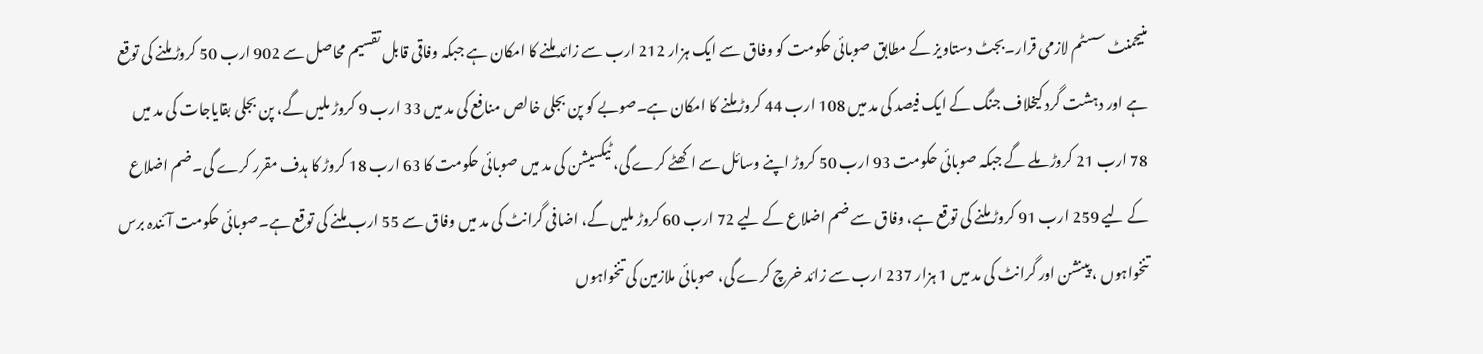منیجمنٹ سسٹم لازمی قرار۔بجٹ دستاویز کے مطابق صوبائی حکومت کو وفاق سے ایک ہزار 212 ارب سے زائد ملنے کا امکان ہے جبکہ وفاقی قابل تقسیم محاصل سے 902 ارب 50 کروڑ ملنے کی توقع ہے اور دہشت گرد کیخلاف جنگ کے ایک فیصد کی مد میں 108 ارب 44 کروڑ ملنے کا امکان ہے۔صوبے کو پن بجلی خالص منافع کی مد میں 33 ارب 9 کروڑ ملیں گے، پن بجلی بقایاجات کی مد میں 78 ارب 21 کروڑ ملے گے جبکہ صوبائی حکومت 93 ارب 50 کروڑ اپنے وسائل سے اکھٹے کرے گی، ٹیکسیشن کی مد میں صوبائی حکومت کا 63 ارب 18 کروڑ کا ہدف مقرر کرے گی۔ضم اضلاع کے لیے 259 ارب 91 کروڑ ملنے کی توقع ہے، وفاق سے ضم اضلاع کے لیے 72 ارب 60 کروڑ ملیں گے، اضافی گرانٹ کی مد میں وفاق سے 55 ارب ملنے کی توقع ہے۔صوبائی حکومت آئندہ برس تنخواہوں ، پینشن اور گرانٹ کی مد میں 1 ہزار 237 ارب سے زائد خرچ کرے گی، صوبائی ملازمین کی تنخواہوں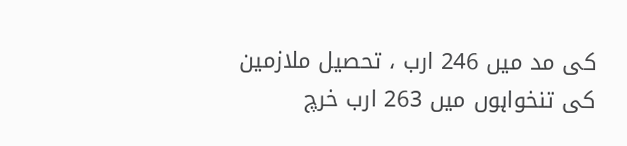کی مد میں 246 ارب ، تحصیل ملازمین کی تنخواہوں میں 263 ارب خرچ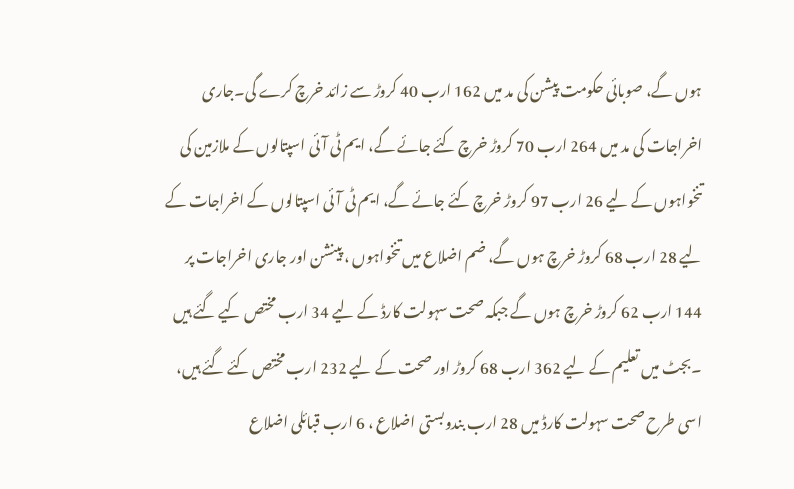ہوں گے، صوبائی حکومت پیشن کی مد میں 162 ارب 40 کروڑ سے زائد خرچ کرے گی۔جاری اخراجات کی مد میں 264 ارب 70 کروڑ خرچ کئے جائے گے، ایم ٹی آئی اسپتالوں کے ملازمین کی تنخواہوں کے لیے 26 ارب 97 کروڑ خرچ کئے جائے گے، ایم ٹی آئی اسپتالوں کے اخراجات کے لیے 28 ارب 68 کروڑ خرچ ہوں گے، ضم اضلاع میں تنخواہوں ، پینشن اور جاری اخراجات پر 144 ارب 62 کروڑ خرچ ہوں گے جبکہ صحت سہولت کارڈ کے لیے 34 ارب مختص کیے گئے ہیں ۔بجٹ میں تعلیم کے لیے 362 ارب 68 کروڑ اور صحت کے لیے 232 ارب مختص کئے گئے ہیں، اسی طرح صحت سہولت کارڈ میں 28 ارب بندوبستی اضلاع ، 6 ارب قبائلی اضلاع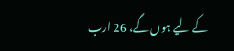کے لیے ہوں گے، 26 ارب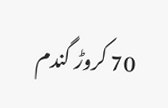70 کروڑ گندم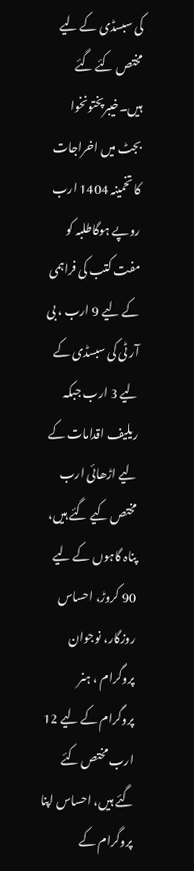کی سبسڈی کے لیے مختص کئے گئے ہیں۔خیبرپختونخوا بجٹ میں اخراجات کا تخمینہ 1404 ارب روپے ہوگاطلبہ کو مفت کتب کی فراہمی کے لیے 9 ارب ، بی آر ٹی کی سبسڈی کے لیے 3 ارب جبکہ ریلیف اقدامات کے لیے اڑھائی ارب مختص کیے گئے ہیں، پناہ گاہوں کے لیے 90 کروڑ، احساس روزگار، نوجوان پروگرام ، ہنر پروگرام کے لیے 12 ارب مختص کئے گئے ہیں، احساس اپنا پروگرام کے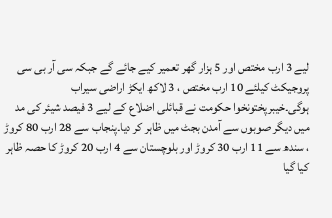لیے 3 ارب مختص اور 5 ہزار گھر تعمیر کیے جائے گے جبکہ سی آر بی سی پروجیکٹ کیلئے 10 ارب مختص ، 3 لاکھ ایکڑ اراضی سیراب ہوگی۔خیبرپختونخوا حکومت نے قبائلی اضلاع کے لیے 3 فیصد شیئر کی مد میں دیگر صوبوں سے آمدن بجٹ میں ظاہر کر دیا۔پنجاب سے 28 ارب 80 کروڑ ، سندھ سے 11 ارب 30 کروڑ اور بلوچستان سے 4 ارب 20 کروڑ کا حصہ ظاہر کیا گیا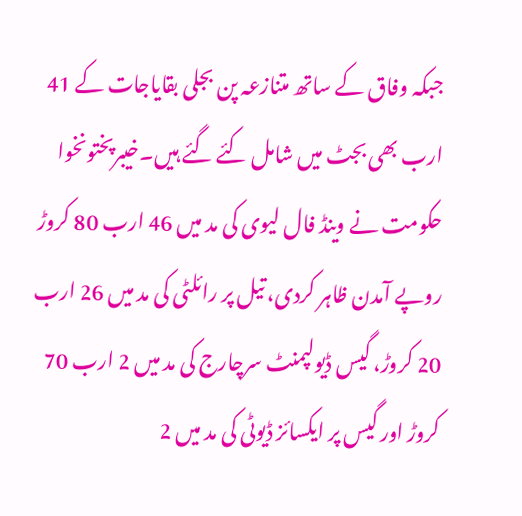جبکہ وفاق کے ساتھ متنازعہ پن بجلی بقایاجات کے 41 ارب بھی بجٹ میں شامل کئے گئے ہیں۔خیبرپختونخوا حکومت نے وینڈ فال لیوی کی مد میں 46 ارب 80 کروڑ روپے آمدن ظاہر کردی، تیل پر رائلٹی کی مد میں 26 ارب 20 کروڑ، گیس ڈیولپمنٹ سرچارج کی مد میں 2 ارب 70 کروڑ اور گیس پر ایکسائز ڈیوٹی کی مد میں 2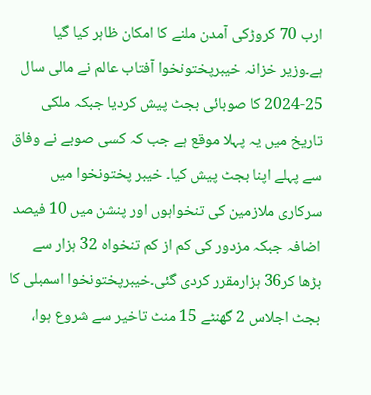ارب 70 کروڑکی آمدن ملنے کا امکان ظاہر کیا گیا ہے۔وزیر خزانہ خیبرپختونخوا آفتاب عالم نے مالی سال 25-2024 کا صوبائی بجٹ پیش کردیا جبکہ ملکی تاریخ میں یہ پہلا موقع ہے جب کہ کسی صوبے نے وفاق سے پہلے اپنا بجٹ پیش کیا۔ خیبر پختونخوا میں سرکاری ملازمین کی تنخواہوں اور پنشن میں 10 فیصد اضافہ جبکہ مزدور کی کم از کم تنخواہ 32 ہزار سے بڑھا کر36 ہزارمقرر کردی گئی۔خیبرپختونخوا اسمبلی کا بجٹ اجلاس 2 گھنٹے 15 منٹ تاخیر سے شروع ہوا،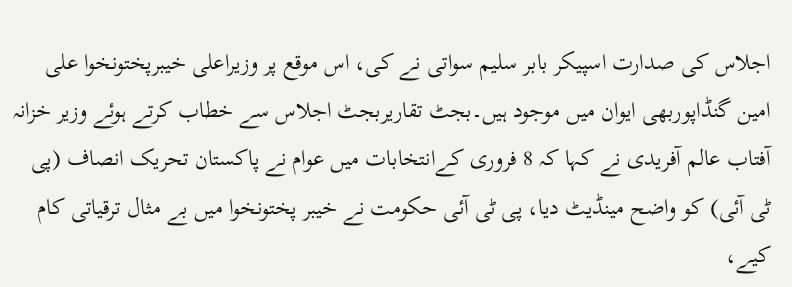اجلاس کی صدارت اسپیکر بابر سلیم سواتی نے کی، اس موقع پر وزیراعلی خیبرپختونخوا علی امین گنڈاپوربھی ایوان میں موجود ہیں۔بجٹ تقاریربجٹ اجلاس سے خطاب کرتے ہوئے وزیر خزانہ آفتاب عالم آفریدی نے کہا کہ 8 فروری کےانتخابات میں عوام نے پاکستان تحریک انصاف (پی ٹی آئی) کو واضح مینڈیٹ دیا، پی ٹی آئی حکومت نے خیبر پختونخوا میں بے مثال ترقیاتی کام کیے،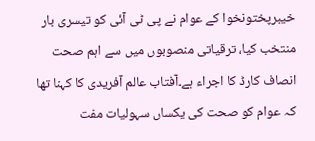خیبرپختونخوا کے عوام نے پی ٹی آئی کو تیسری بار منتخب کیا، ترقیاتی منصوبوں میں سے اہم صحت انصاف کارڈ کا اجراء ہے۔آفتاب عالم آفریدی کا کہنا تھا کہ عوام کو صحت کی یکساں سہولیات مفت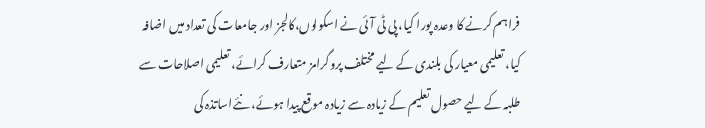فراہم کرنے کا وعدہ پورا کیا، پی ٹی آئی نے اسکولوں،کالجز اور جامعات کی تعداد میں اضافہ کیا، تعلیمی معیار کی بلندی کے لیے مختلف پروگرامز متعارف کرائے، تعلیمی اصلاحات سے طلبہ کے لیے حصول تعلیم کے زیادہ سے زیادہ موقع پیدا ہوئے، نئےاساتذہ کی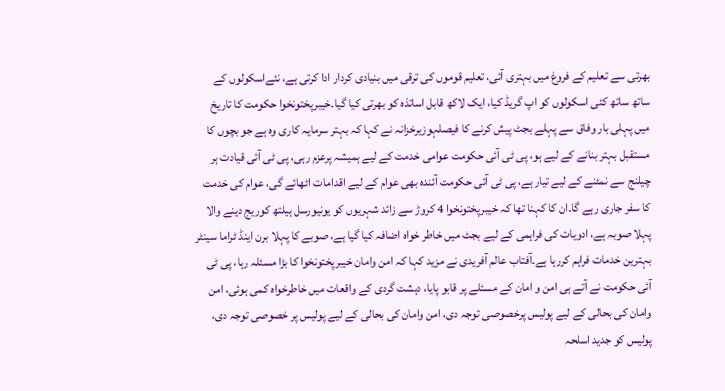بھرتی سے تعلیم کے فروغ میں بہتری آئی، تعلیم قوموں کی ترقی میں بنیادی کردار ادا کرتی ہے، نئےاسکولوں کے ساتھ ساتھ کئی اسکولوں کو اپ گریڈ کیا، ایک لاکھ قابل اساتذہ کو بھرتی کیا گیا۔خیبرپختونخوا حکومت کا تاریخ میں پہلی بار وفاق سے پہلے بجٹ پیش کرنے کا فیصلہوزیرخزانہ نے کہا کہ بہتر سرمایہ کاری وہ ہے جو بچوں کا مستقبل بہتر بنانے کے لیے ہو، پی ٹی آئی حکومت عوامی خدمت کے لیے ہمیشہ پرعزم رہی، پی ٹی آئی قیادت ہر چیلنج سے نمٹنے کے لیے تیار ہے، پی ٹی آئی حکومت آئندہ بھی عوام کے لیے اقدامات اٹھائے گی، عوام کی خدمت کا سفر جاری رہے گا۔ان کا کہنا تھا کہ خیبرپختونخوا 4 کروڑ سے زائد شہریوں کو یونیورسل ہیلتھ کوریج دینے والا پہلا صوبہ ہے، ادویات کی فراہمی کے لیے بجٹ میں خاطر خواہ اضافہ کیا گیا ہے، صوبے کا پہلا برن اینڈ ٹراما سینٹر بہترین خدمات فراہم کررہا ہے۔آفتاب عالم آفریدی نے مزید کہا کہ امن وامان خیبرپختونخوا کا بڑا مسئلہ رہا، پی ٹی آئی حکومت نے آتے ہی امن و امان کے مسئلے پر قابو پایا، دہشت گردی کے واقعات میں خاطرخواہ کمی ہوئی، امن وامان کی بحالی کے لیے پولیس پرخصوصی توجہ دی، امن وامان کی بحالی کے لیے پولیس پر خصوصی توجہ دی، پولیس کو جدید اسلحہ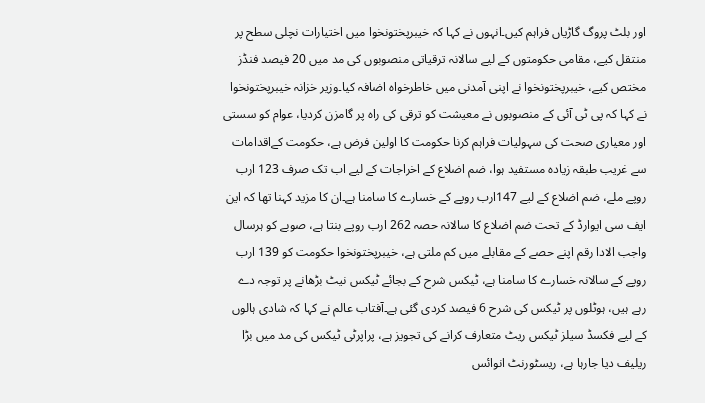اور بلٹ پروگ گاڑیاں فراہم کیں۔انہوں نے کہا کہ خیبرپختونخوا میں اختیارات نچلی سطح پر منتقل کیے، مقامی حکومتوں کے لیے سالانہ ترقیاتی منصوبوں کی مد میں 20 فیصد فنڈز مختص کیے، خیبرپختونخوا نے اپنی آمدنی میں خاطرخواہ اضافہ کیا۔وزیر خزانہ خیبرپختونخوا نے کہا کہ پی ٹی آئی کے منصوبوں نے معیشت کو ترقی کی راہ پر گامزن کردیا، عوام کو سستی اور معیاری صحت کی سہولیات فراہم کرنا حکومت کا اولین فرض ہے، حکومت کےاقدامات سے غریب طبقہ زیادہ مستفید ہوا، ضم اضلاع کے اخراجات کے لیے اب تک صرف 123 ارب روپے ملے، ضم اضلاع کے لیے 147ارب روپے کے خسارے کا سامنا ہے۔ان کا مزید کہنا تھا کہ این ایف سی ایوارڈ کے تحت ضم اضلاع کا سالانہ حصہ 262 ارب روپے بنتا ہے، صوبے کو ہرسال واجب الادا رقم اپنے حصے کے مقابلے میں کم ملتی ہے، خیبرپختونخوا حکومت کو 139 ارب روپے کے سالانہ خسارے کا سامنا ہے، ٹیکس شرح کے بجائے ٹیکس نیٹ بڑھانے پر توجہ دے رہے ہیں، ہوٹلوں پر ٹیکس کی شرح 6 فیصد کردی گئی ہے۔آفتاب عالم نے کہا کہ شادی ہالوں کے لیے فکسڈ سیلز ٹیکس ریٹ متعارف کرانے کی تجویز ہے، پراپرٹی ٹیکس کی مد میں بڑا ریلیف دیا جارہا ہے، ریسٹورنٹ انوائس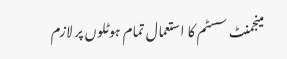مینجمنٹ سسٹم کا استعمال تمام ہوٹلوں پر لازم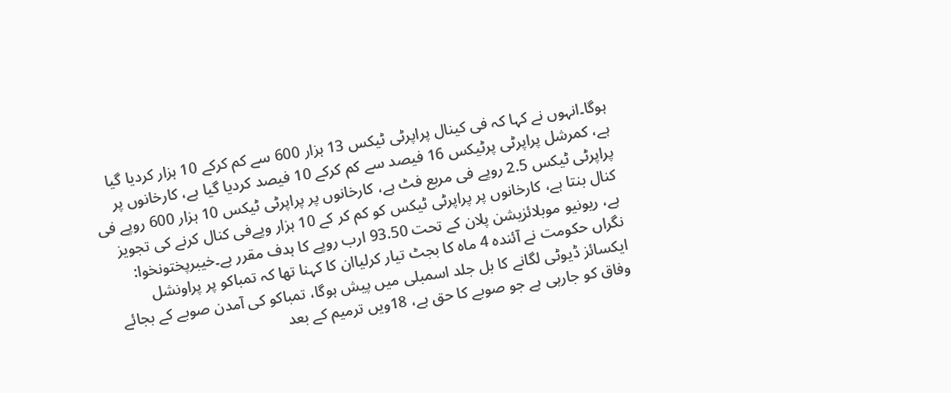ہوگا۔انہوں نے کہا کہ فی کینال پراپرٹی ٹیکس 13 ہزار 600 سے کم کرکے 10 ہزار کردیا گیا ہے، کمرشل پراپرٹی پرٹیکس 16 فیصد سے کم کرکے 10 فیصد کردیا گیا ہے، کارخانوں پر پراپرٹی ٹیکس 2.5 روپے فی مربع فٹ ہے، کارخانوں پر پراپرٹی ٹیکس 10 ہزار 600 روپے فی کنال بنتا ہے، کارخانوں پر پراپرٹی ٹیکس کو کم کر کے 10 ہزار وپےفی کنال کرنے کی تجویز ہے، ریونیو موبلائزیشن پلان کے تحت 93.50 ارب روپے کا ہدف مقرر ہے۔خیبرپختونخوا: نگراں حکومت نے آئندہ 4 ماہ کا بجٹ تیار کرلیاان کا کہنا تھا کہ تمباکو پر پراونشل ایکسائز ڈیوٹی لگانے کا بل جلد اسمبلی میں پیش ہوگا، تمباکو کی آمدن صوبے کے بجائے وفاق کو جارہی ہے جو صوبے کا حق ہے، 18ویں ترمیم کے بعد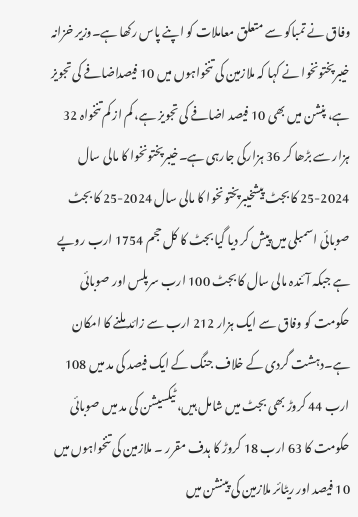وفاق نے تمباکو سے متعلق معاملات کو اپنے پاس رکھا ہے۔وزیر خزانہ خیبرپختونخوا نے کہا کہ ملازمین کی تنخواہوں میں 10 فیصداضافے کی تجویز ہے، پنشن میں بھی 10 فیصد اضافے کی تجویز ہے، کم از کم تنخواہ 32 ہزار سے بڑھا کر 36 ہزارکی جارہی ہے۔خیبرپختونخوا کا مالی سال 2024-25 کا بجٹ پیشخیبرپختونخوا کا مالی سال 2024-25 کا بجٹ صوبائی اسمبلی میں پیش کر دیا گیا بجٹ کا کل حجم 1754 ارب روپے ہے جبکہ آئندہ مالی سال کا بجٹ 100 ارب سرپلس اور صوبائی حکومت کو وفاق سے ایک ہزار 212 ارب سے زائد ملنے کا امکان ہے۔دہشت گردی کے خلاف جنگ کے ایک فیصد کی مد میں 108 ارب 44 کروڑ بھی بجٹ میں شامل ہیں، ٹیکسیشن کی مد میں صوبائی حکومت کا 63 ارب 18 کروڑ کا ہدف مقرر ۔ ملازمین کی تنخواہوں میں 10 فیصد اور ریٹائر ملازمین کی پینشن میں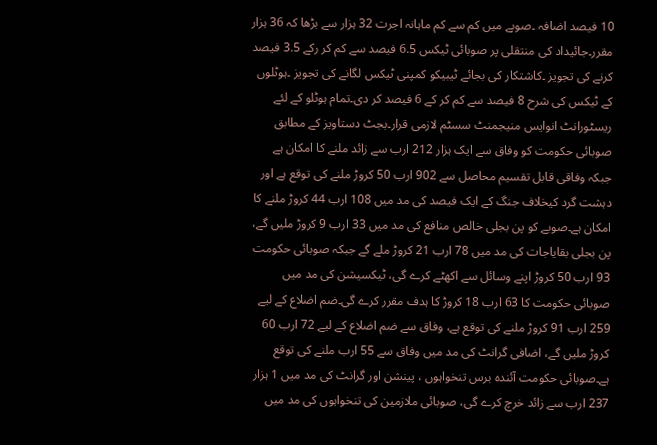10 فیصد اضافہ ۔صوبے میں کم سے کم ماہانہ اجرت 32 ہزار سے بڑھا کہ 36 ہزار مقرر۔جائیداد کی منتقلی پر صوبائی ٹیکس 6.5 فیصد سے کم کر رکے 3.5 فیصد کرنے کی تجویز ۔کاشتکار کی بجائے ٹیبیکو کمپنی ٹیکس لگانے کی تجویز ۔ہوٹلوں کے ٹیکس کی شرح 8 فیصد سے کم کر کے 6 فیصد کر دی۔تمام ہوٹلو کے لئے ریسٹورانٹ انوایس منیجمنٹ سسٹم لازمی قرار۔بجٹ دستاویز کے مطابق صوبائی حکومت کو وفاق سے ایک ہزار 212 ارب سے زائد ملنے کا امکان ہے جبکہ وفاقی قابل تقسیم محاصل سے 902 ارب 50 کروڑ ملنے کی توقع ہے اور دہشت گرد کیخلاف جنگ کے ایک فیصد کی مد میں 108 ارب 44 کروڑ ملنے کا امکان ہے۔صوبے کو پن بجلی خالص منافع کی مد میں 33 ارب 9 کروڑ ملیں گے، پن بجلی بقایاجات کی مد میں 78 ارب 21 کروڑ ملے گے جبکہ صوبائی حکومت 93 ارب 50 کروڑ اپنے وسائل سے اکھٹے کرے گی، ٹیکسیشن کی مد میں صوبائی حکومت کا 63 ارب 18 کروڑ کا ہدف مقرر کرے گی۔ضم اضلاع کے لیے 259 ارب 91 کروڑ ملنے کی توقع ہے، وفاق سے ضم اضلاع کے لیے 72 ارب 60 کروڑ ملیں گے، اضافی گرانٹ کی مد میں وفاق سے 55 ارب ملنے کی توقع ہے۔صوبائی حکومت آئندہ برس تنخواہوں ، پینشن اور گرانٹ کی مد میں 1 ہزار 237 ارب سے زائد خرچ کرے گی، صوبائی ملازمین کی تنخواہوں کی مد میں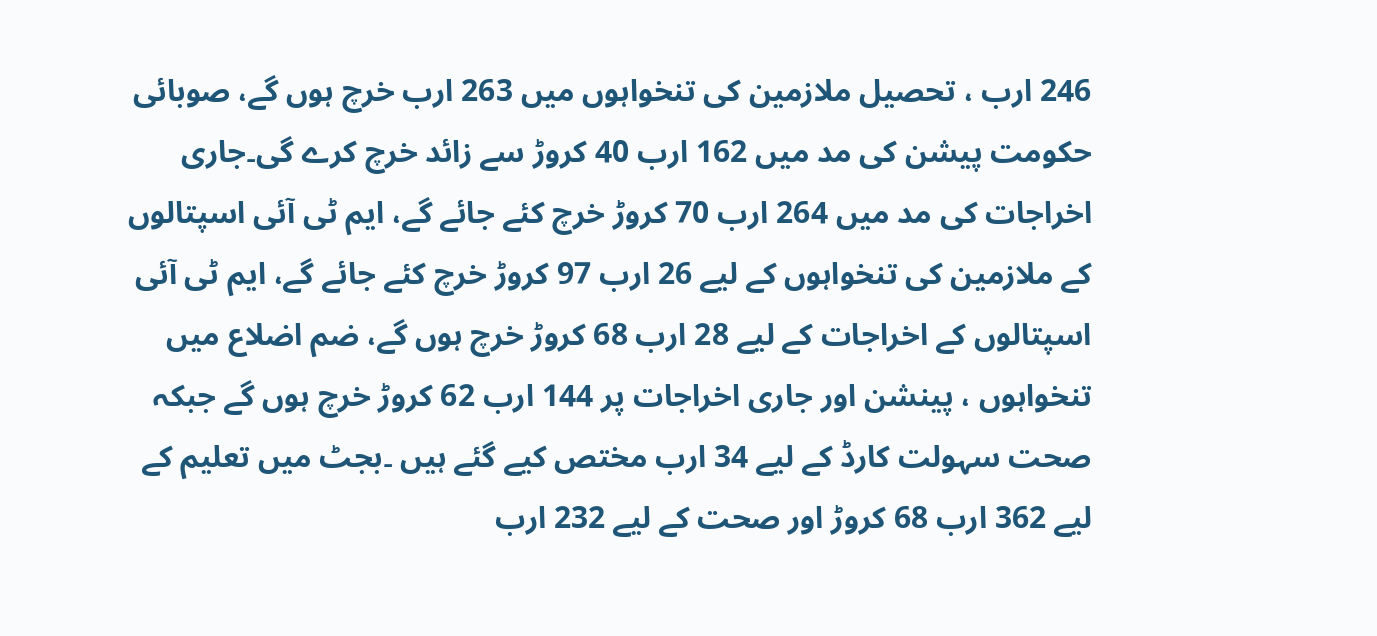246 ارب ، تحصیل ملازمین کی تنخواہوں میں 263 ارب خرچ ہوں گے، صوبائی حکومت پیشن کی مد میں 162 ارب 40 کروڑ سے زائد خرچ کرے گی۔جاری اخراجات کی مد میں 264 ارب 70 کروڑ خرچ کئے جائے گے، ایم ٹی آئی اسپتالوں کے ملازمین کی تنخواہوں کے لیے 26 ارب 97 کروڑ خرچ کئے جائے گے، ایم ٹی آئی اسپتالوں کے اخراجات کے لیے 28 ارب 68 کروڑ خرچ ہوں گے، ضم اضلاع میں تنخواہوں ، پینشن اور جاری اخراجات پر 144 ارب 62 کروڑ خرچ ہوں گے جبکہ صحت سہولت کارڈ کے لیے 34 ارب مختص کیے گئے ہیں ۔بجٹ میں تعلیم کے لیے 362 ارب 68 کروڑ اور صحت کے لیے 232 ارب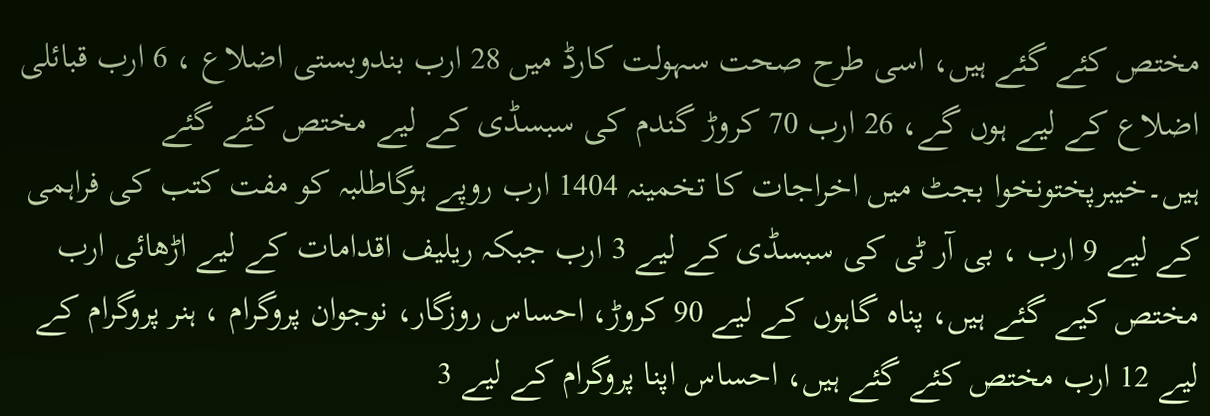مختص کئے گئے ہیں، اسی طرح صحت سہولت کارڈ میں 28 ارب بندوبستی اضلاع ، 6 ارب قبائلی اضلاع کے لیے ہوں گے، 26 ارب 70 کروڑ گندم کی سبسڈی کے لیے مختص کئے گئے ہیں۔خیبرپختونخوا بجٹ میں اخراجات کا تخمینہ 1404 ارب روپے ہوگاطلبہ کو مفت کتب کی فراہمی کے لیے 9 ارب ، بی آر ٹی کی سبسڈی کے لیے 3 ارب جبکہ ریلیف اقدامات کے لیے اڑھائی ارب مختص کیے گئے ہیں، پناہ گاہوں کے لیے 90 کروڑ، احساس روزگار، نوجوان پروگرام ، ہنر پروگرام کے لیے 12 ارب مختص کئے گئے ہیں، احساس اپنا پروگرام کے لیے 3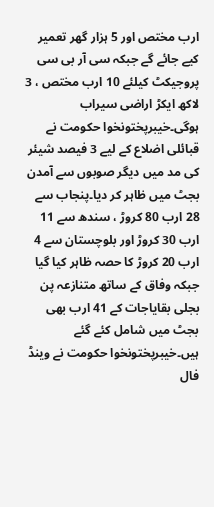ارب مختص اور 5 ہزار گھر تعمیر کیے جائے گے جبکہ سی آر بی سی پروجیکٹ کیلئے 10 ارب مختص ، 3 لاکھ ایکڑ اراضی سیراب ہوگی۔خیبرپختونخوا حکومت نے قبائلی اضلاع کے لیے 3 فیصد شیئر کی مد میں دیگر صوبوں سے آمدن بجٹ میں ظاہر کر دیا۔پنجاب سے 28 ارب 80 کروڑ ، سندھ سے 11 ارب 30 کروڑ اور بلوچستان سے 4 ارب 20 کروڑ کا حصہ ظاہر کیا گیا جبکہ وفاق کے ساتھ متنازعہ پن بجلی بقایاجات کے 41 ارب بھی بجٹ میں شامل کئے گئے ہیں۔خیبرپختونخوا حکومت نے وینڈ فال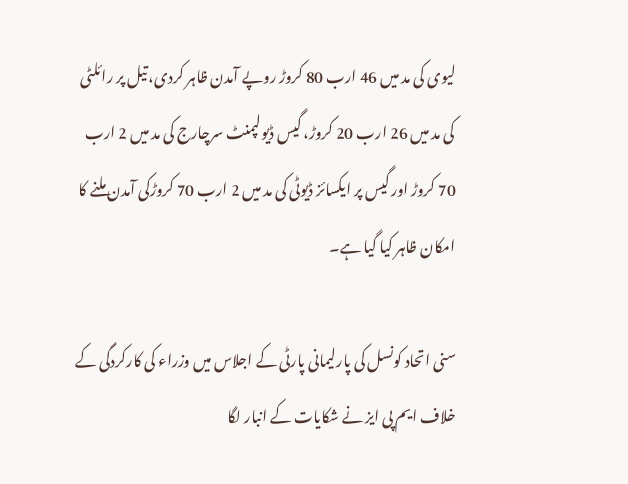لیوی کی مد میں 46 ارب 80 کروڑ روپے آمدن ظاہر کردی، تیل پر رائلٹی کی مد میں 26 ارب 20 کروڑ، گیس ڈیولپمنٹ سرچارج کی مد میں 2 ارب 70 کروڑ اور گیس پر ایکسائز ڈیوٹی کی مد میں 2 ارب 70 کروڑکی آمدن ملنے کا امکان ظاہر کیا گیا ہے۔

سنی اتحاد کونسل کی پارلیمانی پارٹی کے اجلاس میں وزراء کی کارکردگی کے خلاف ایم پی ایز نے شکایات کے انبار لگا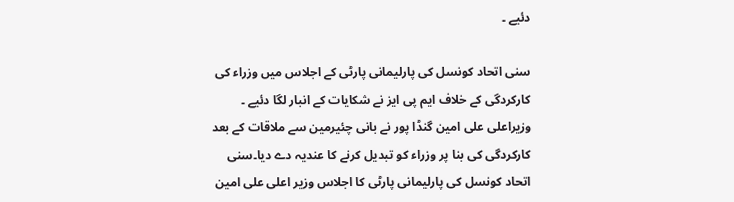دئیے ۔

سنی اتحاد کونسل کی پارلیمانی پارٹی کے اجلاس میں وزراء کی کارکردگی کے خلاف ایم پی ایز نے شکایات کے انبار لگا دئیے ۔ وزیراعلی علی امین گنڈا پور نے بانی چئیرمین سے ملاقات کے بعد کارکردگی کی بنا پر وزراء کو تبدیل کرنے کا عندیہ دے دیا۔سنی اتحاد کونسل کی پارلیمانی پارٹی کا اجلاس وزیر اعلی علی امین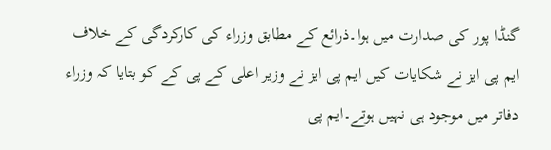گنڈا پور کی صدارت میں ہوا۔ذرائع کے مطابق وزراء کی کارکردگی کے خلاف ایم پی ایز نے شکایات کیں ایم پی ایز نے وزیر اعلی کے پی کے کو بتایا کہ وزراء دفاتر میں موجود ہی نہیں ہوتے۔ایم پی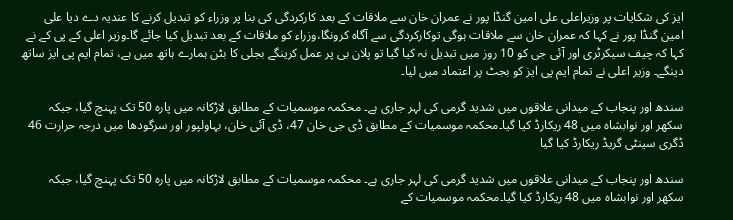ایز کی شکایات پر وزیراعلی علی امین گنڈا پور نے عمران خان سے ملاقات کے بعد کارکردگی کی بنا پر وزراء کو تبدیل کرنے کا عندیہ دے دیا علی امین گنڈا پور نے کہا کہ عمران خان سے ملاقات ہوگی توکارکردگی سے آگاہ کرونگا،وزراء کو ملاقات کے بعد تبدیل کیا جائے گا۔وزیر اعلی کے پی کے نے کہا کہ چیف سیکرٹری اور آئی جی کو 10 روز میں تبدیل نہ کیا گیا تو پلان بی پر عمل کرینگے بجلی کا بٹن ہمارے ہاتھ میں ہے، تمام ایم پی ایز ساتھ دینگے۔ وزیر اعلی نے تمام ایم پی ایز کو بجٹ پر اعتماد میں لیا۔

سندھ اور پنجاب کے میدانی علاقوں میں شدید گرمی کی لہر جاری ہے۔ محکمہ موسمیات کے مطابق لاڑکانہ میں پارہ 50 تک پہنچ گیا، جبکہ سکھر اور نوابشاہ میں 48 ریکارڈ کیا گیا۔محکمہ موسمیات کے مطابق ڈی جی خان 47، ڈی آئی خان، بہاولپور اور سرگودھا میں درجہ حرارت 46 ڈگری سینٹی گریڈ ریکارڈ کیا گیا

سندھ اور پنجاب کے میدانی علاقوں میں شدید گرمی کی لہر جاری ہے۔ محکمہ موسمیات کے مطابق لاڑکانہ میں پارہ 50 تک پہنچ گیا، جبکہ سکھر اور نوابشاہ میں 48 ریکارڈ کیا گیا۔محکمہ موسمیات کے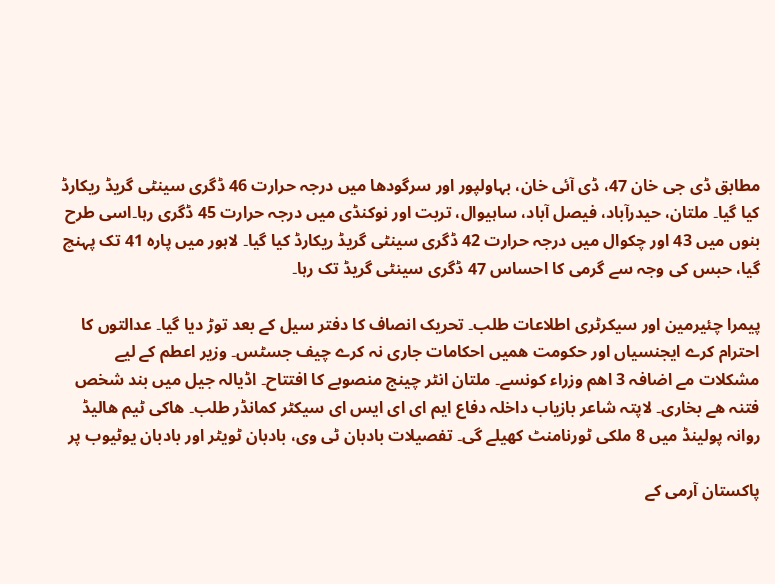مطابق ڈی جی خان 47، ڈی آئی خان، بہاولپور اور سرگودھا میں درجہ حرارت 46 ڈگری سینٹی گریڈ ریکارڈ کیا گیا۔ ملتان، حیدرآباد، فیصل آباد، ساہیوال، تربت اور نوکنڈی میں درجہ حرارت 45 ڈگری رہا۔اسی طرح بنوں میں 43 اور چکوال میں درجہ حرارت 42 ڈگری سینٹی گریڈ ریکارڈ کیا گیا۔ لاہور میں پارہ 41 تک پہنچ گیا، حبس کی وجہ سے گرمی کا احساس 47 ڈگری سینٹی گریڈ تک رہا۔

پیمرا چئیرمین اور سیکرٹری اطلاعات طلب۔ تحریک انصاف کا دفتر سیل کے بعد توڑ دیا گیا۔ عدالتوں کا احترام کرے ایجنسیاں اور حکومت ھمیں احکامات جاری نہ کرے چیف جسٹس۔ وزیر اعطم کے لیے مشکلات مے اضافہ 3 اھم وزراء کونسے۔ ملتان انٹر چینج منصوبے کا افتتاح۔ اڈیالہ جیل میں بند شخص فتنہ ھے بخاری۔ لاپتہ شاعر بازیاب داخلہ دفاع ایم ای ای ایس ای سیکٹر کمانڈر طلب۔ ھاکی ٹیم ھالیڈ روانہ پولینڈ میں 8 ملکی ٹورنامنٹ کھیلے گی۔ تفصیلات بادبان ٹی وی، بادبان ٹویٹر اور بادبان یوٹیوب پر

پاکستان آرمی کے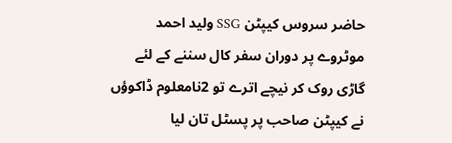حاضر سروس کیپٹن SSG ولید احمد موٹروے پر دوران سفر کال سننے کے لئے گاڑی روک کر نیچے اترے تو 2نامعلوم ڈاکوؤں نے کیپٹن صاحب پر پسٹل تان لیا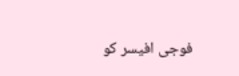فوجی افیسر کو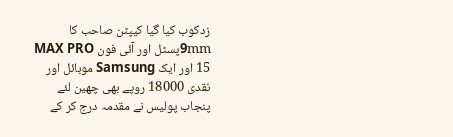زدکوب کیا گیا کیپٹن صاحب کا 9mmپسٹل اور آئی فون MAX PRO 15 اور ایک Samsung موبائل اور نقدی 18000 روپے بھی چھین لئے پنجاب پولیس نے مقدمہ درج کر کے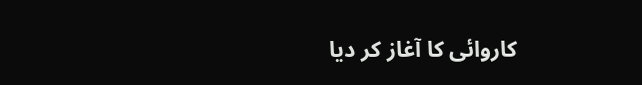کاروائی کا آغاز کر دیا